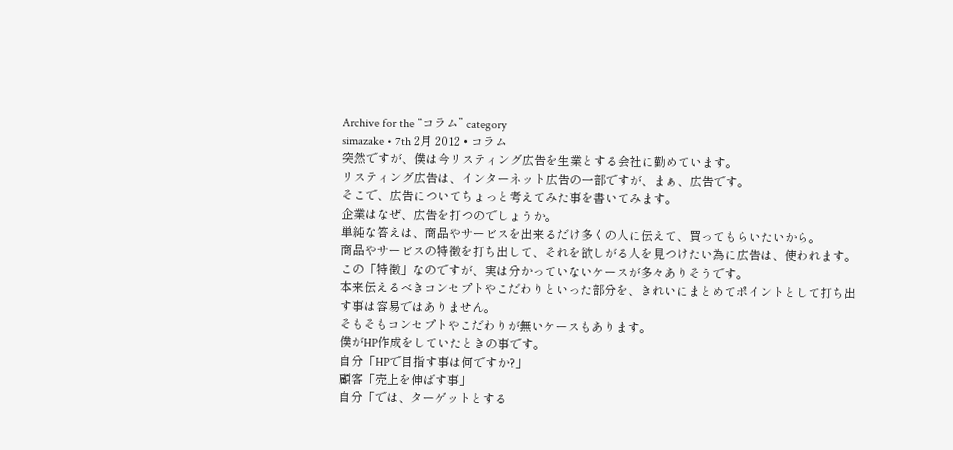Archive for the “コラム” category
simazake • 7th 2月 2012 • コラム
突然ですが、僕は今リスティング広告を生業とする会社に勤めています。
リスティング広告は、インターネット広告の一部ですが、まぁ、広告です。
そこで、広告についてちょっと考えてみた事を書いてみます。
企業はなぜ、広告を打つのでしょうか。
単純な答えは、商品やサービスを出来るだけ多くの人に伝えて、買ってもらいたいから。
商品やサービスの特徴を打ち出して、それを欲しがる人を見つけたい為に広告は、使われます。
この「特徴」なのですが、実は分かっていないケースが多々ありそうです。
本来伝えるべきコンセプトやこだわりといった部分を、きれいにまとめてポイントとして打ち出す事は容易ではありません。
そもそもコンセプトやこだわりが無いケースもあります。
僕がHP作成をしていたときの事です。
自分「HPで目指す事は何ですか?」
顧客「売上を伸ばす事」
自分「では、ターゲットとする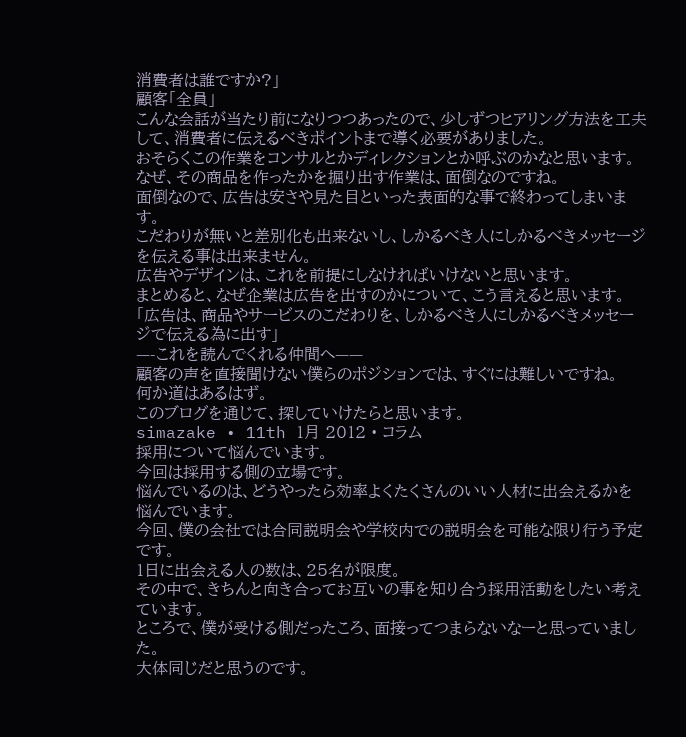消費者は誰ですか?」
顧客「全員」
こんな会話が当たり前になりつつあったので、少しずつヒアリング方法を工夫して、消費者に伝えるべきポイントまで導く必要がありました。
おそらくこの作業をコンサルとかディレクションとか呼ぶのかなと思います。
なぜ、その商品を作ったかを掘り出す作業は、面倒なのですね。
面倒なので、広告は安さや見た目といった表面的な事で終わってしまいます。
こだわりが無いと差別化も出来ないし、しかるべき人にしかるべきメッセージを伝える事は出来ません。
広告やデザインは、これを前提にしなければいけないと思います。
まとめると、なぜ企業は広告を出すのかについて、こう言えると思います。
「広告は、商品やサービスのこだわりを、しかるべき人にしかるべきメッセージで伝える為に出す」
—-これを読んでくれる仲間へ——
顧客の声を直接聞けない僕らのポジションでは、すぐには難しいですね。
何か道はあるはず。
このブログを通じて、探していけたらと思います。
simazake • 11th 1月 2012 • コラム
採用について悩んでいます。
今回は採用する側の立場です。
悩んでいるのは、どうやったら効率よくたくさんのいい人材に出会えるかを悩んでいます。
今回、僕の会社では合同説明会や学校内での説明会を可能な限り行う予定です。
1日に出会える人の数は、25名が限度。
その中で、きちんと向き合ってお互いの事を知り合う採用活動をしたい考えています。
ところで、僕が受ける側だったころ、面接ってつまらないなーと思っていました。
大体同じだと思うのです。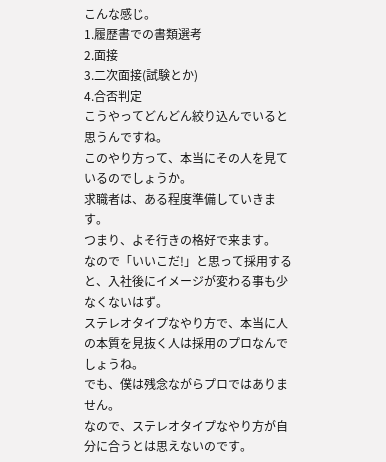こんな感じ。
1.履歴書での書類選考
2.面接
3.二次面接(試験とか)
4.合否判定
こうやってどんどん絞り込んでいると思うんですね。
このやり方って、本当にその人を見ているのでしょうか。
求職者は、ある程度準備していきます。
つまり、よそ行きの格好で来ます。
なので「いいこだ!」と思って採用すると、入社後にイメージが変わる事も少なくないはず。
ステレオタイプなやり方で、本当に人の本質を見抜く人は採用のプロなんでしょうね。
でも、僕は残念ながらプロではありません。
なので、ステレオタイプなやり方が自分に合うとは思えないのです。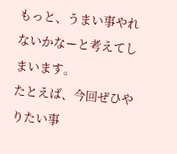もっと、うまい事やれないかなーと考えてしまいます。
たとえば、今回ぜひやりたい事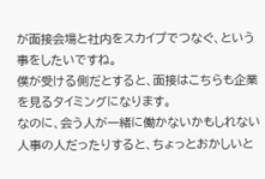が面接会場と社内をスカイプでつなぐ、という事をしたいですね。
僕が受ける側だとすると、面接はこちらも企業を見るタイミングになります。
なのに、会う人が一緒に働かないかもしれない人事の人だったりすると、ちょっとおかしいと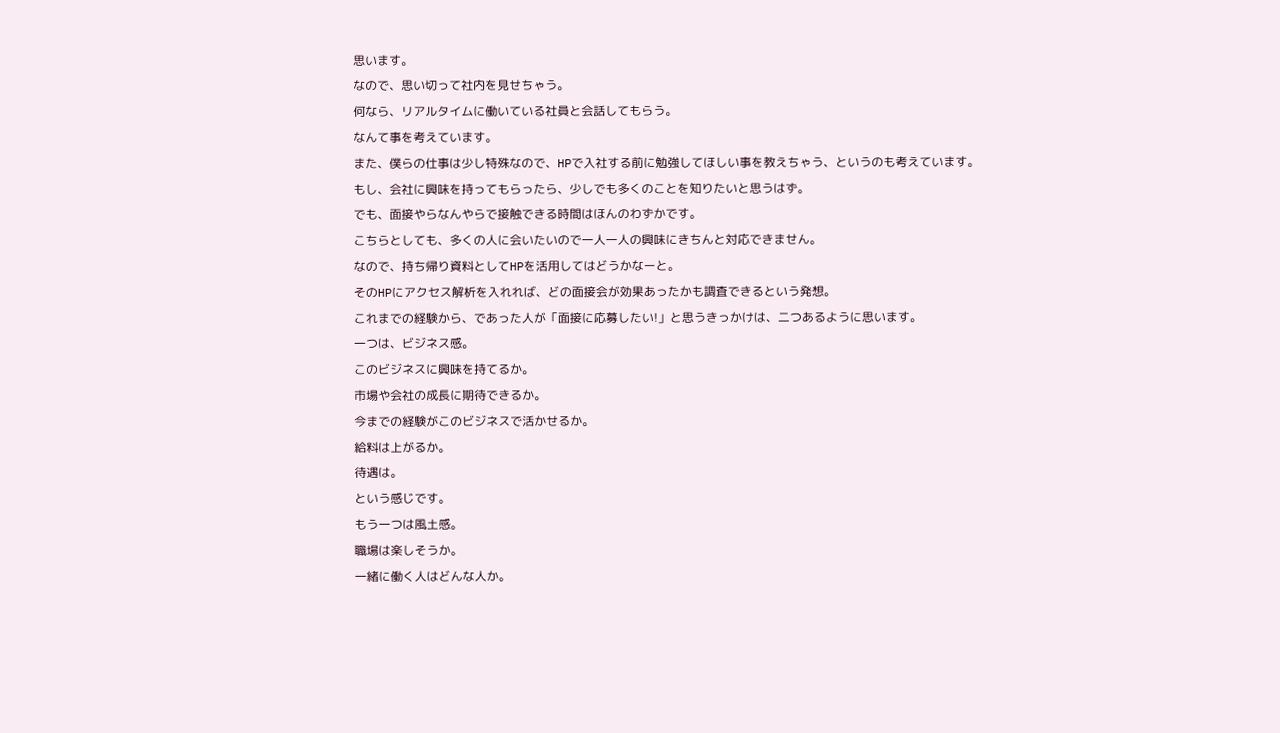思います。
なので、思い切って社内を見せちゃう。
何なら、リアルタイムに働いている社員と会話してもらう。
なんて事を考えています。
また、僕らの仕事は少し特殊なので、HPで入社する前に勉強してほしい事を教えちゃう、というのも考えています。
もし、会社に興味を持ってもらったら、少しでも多くのことを知りたいと思うはず。
でも、面接やらなんやらで接触できる時間はほんのわずかです。
こちらとしても、多くの人に会いたいので一人一人の興味にきちんと対応できません。
なので、持ち帰り資料としてHPを活用してはどうかなーと。
そのHPにアクセス解析を入れれば、どの面接会が効果あったかも調査できるという発想。
これまでの経験から、であった人が「面接に応募したい!」と思うきっかけは、二つあるように思います。
一つは、ビジネス感。
このビジネスに興味を持てるか。
市場や会社の成長に期待できるか。
今までの経験がこのビジネスで活かせるか。
給料は上がるか。
待遇は。
という感じです。
もう一つは風土感。
職場は楽しそうか。
一緒に働く人はどんな人か。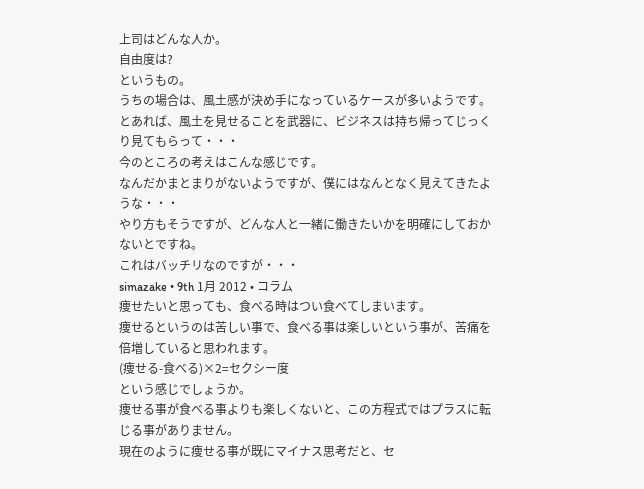上司はどんな人か。
自由度は?
というもの。
うちの場合は、風土感が決め手になっているケースが多いようです。
とあれば、風土を見せることを武器に、ビジネスは持ち帰ってじっくり見てもらって・・・
今のところの考えはこんな感じです。
なんだかまとまりがないようですが、僕にはなんとなく見えてきたような・・・
やり方もそうですが、どんな人と一緒に働きたいかを明確にしておかないとですね。
これはバッチリなのですが・・・
simazake • 9th 1月 2012 • コラム
痩せたいと思っても、食べる時はつい食べてしまいます。
痩せるというのは苦しい事で、食べる事は楽しいという事が、苦痛を倍増していると思われます。
(痩せる-食べる)×2=セクシー度
という感じでしょうか。
痩せる事が食べる事よりも楽しくないと、この方程式ではプラスに転じる事がありません。
現在のように痩せる事が既にマイナス思考だと、セ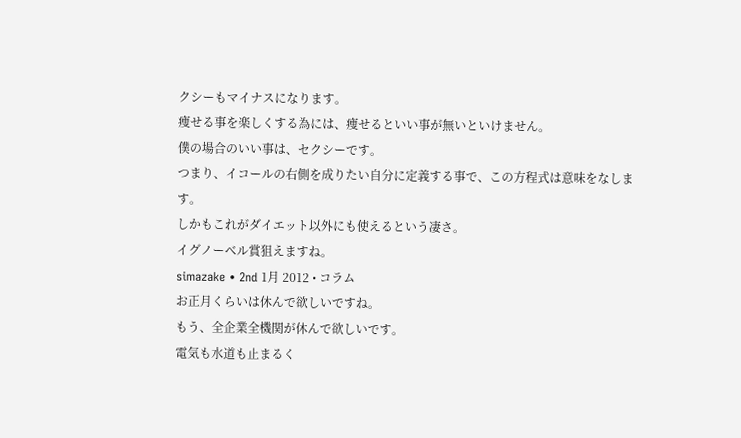クシーもマイナスになります。
痩せる事を楽しくする為には、痩せるといい事が無いといけません。
僕の場合のいい事は、セクシーです。
つまり、イコールの右側を成りたい自分に定義する事で、この方程式は意味をなします。
しかもこれがダイエット以外にも使えるという凄さ。
イグノーベル賞狙えますね。
simazake • 2nd 1月 2012 • コラム
お正月くらいは休んで欲しいですね。
もう、全企業全機関が休んで欲しいです。
電気も水道も止まるく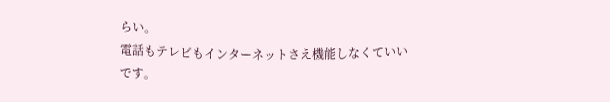らい。
電話もテレビもインターネットさえ機能しなくていいです。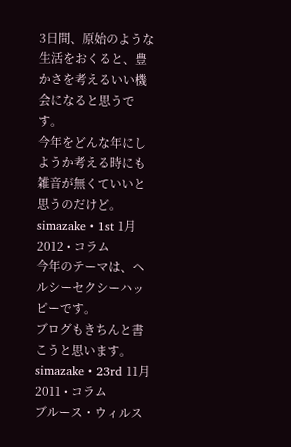3日間、原始のような生活をおくると、豊かさを考えるいい機会になると思うです。
今年をどんな年にしようか考える時にも雑音が無くていいと思うのだけど。
simazake • 1st 1月 2012 • コラム
今年のテーマは、ヘルシーセクシーハッピーです。
ブログもきちんと書こうと思います。
simazake • 23rd 11月 2011 • コラム
ブルース・ウィルス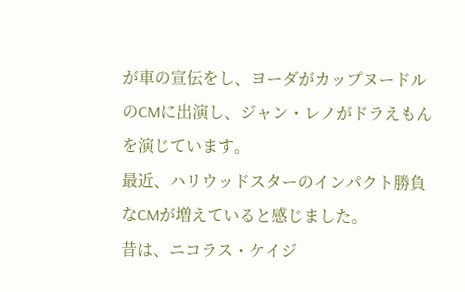が車の宣伝をし、ヨーダがカップヌードルのCMに出演し、ジャン・レノがドラえもんを演じています。
最近、ハリウッドスターのインパクト勝負なCMが増えていると感じました。
昔は、ニコラス・ケイジ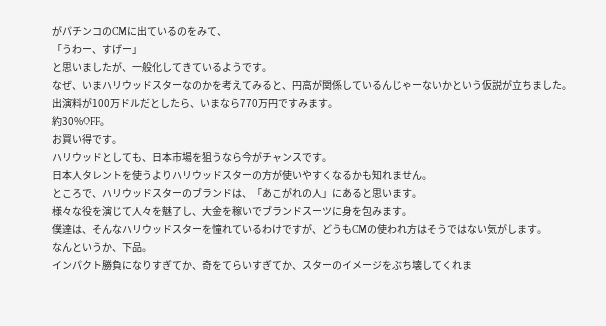がパチンコのCMに出ているのをみて、
「うわー、すげー」
と思いましたが、一般化してきているようです。
なぜ、いまハリウッドスターなのかを考えてみると、円高が関係しているんじゃーないかという仮説が立ちました。
出演料が100万ドルだとしたら、いまなら770万円ですみます。
約30%OFF。
お買い得です。
ハリウッドとしても、日本市場を狙うなら今がチャンスです。
日本人タレントを使うよりハリウッドスターの方が使いやすくなるかも知れません。
ところで、ハリウッドスターのブランドは、「あこがれの人」にあると思います。
様々な役を演じて人々を魅了し、大金を稼いでブランドスーツに身を包みます。
僕達は、そんなハリウッドスターを憧れているわけですが、どうもCMの使われ方はそうではない気がします。
なんというか、下品。
インパクト勝負になりすぎてか、奇をてらいすぎてか、スターのイメージをぶち壊してくれま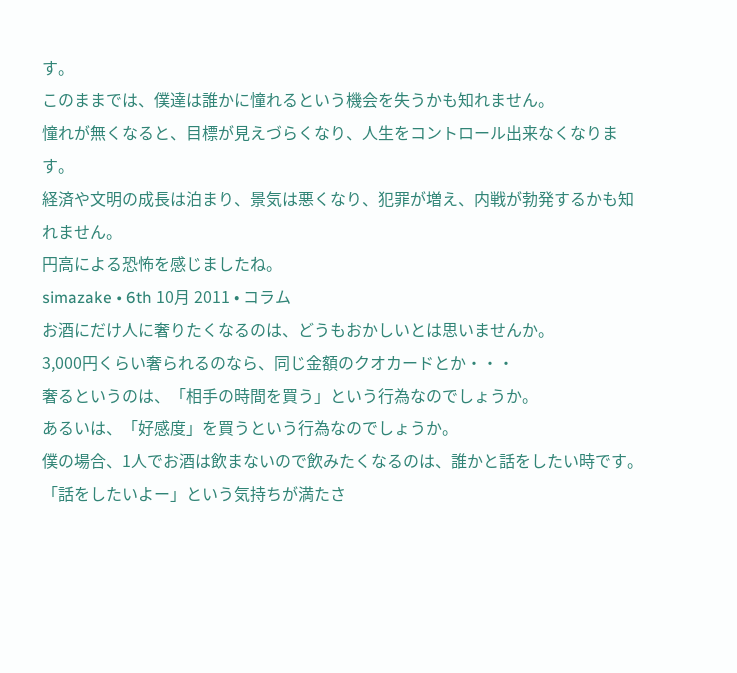す。
このままでは、僕達は誰かに憧れるという機会を失うかも知れません。
憧れが無くなると、目標が見えづらくなり、人生をコントロール出来なくなります。
経済や文明の成長は泊まり、景気は悪くなり、犯罪が増え、内戦が勃発するかも知れません。
円高による恐怖を感じましたね。
simazake • 6th 10月 2011 • コラム
お酒にだけ人に奢りたくなるのは、どうもおかしいとは思いませんか。
3,000円くらい奢られるのなら、同じ金額のクオカードとか・・・
奢るというのは、「相手の時間を買う」という行為なのでしょうか。
あるいは、「好感度」を買うという行為なのでしょうか。
僕の場合、1人でお酒は飲まないので飲みたくなるのは、誰かと話をしたい時です。
「話をしたいよー」という気持ちが満たさ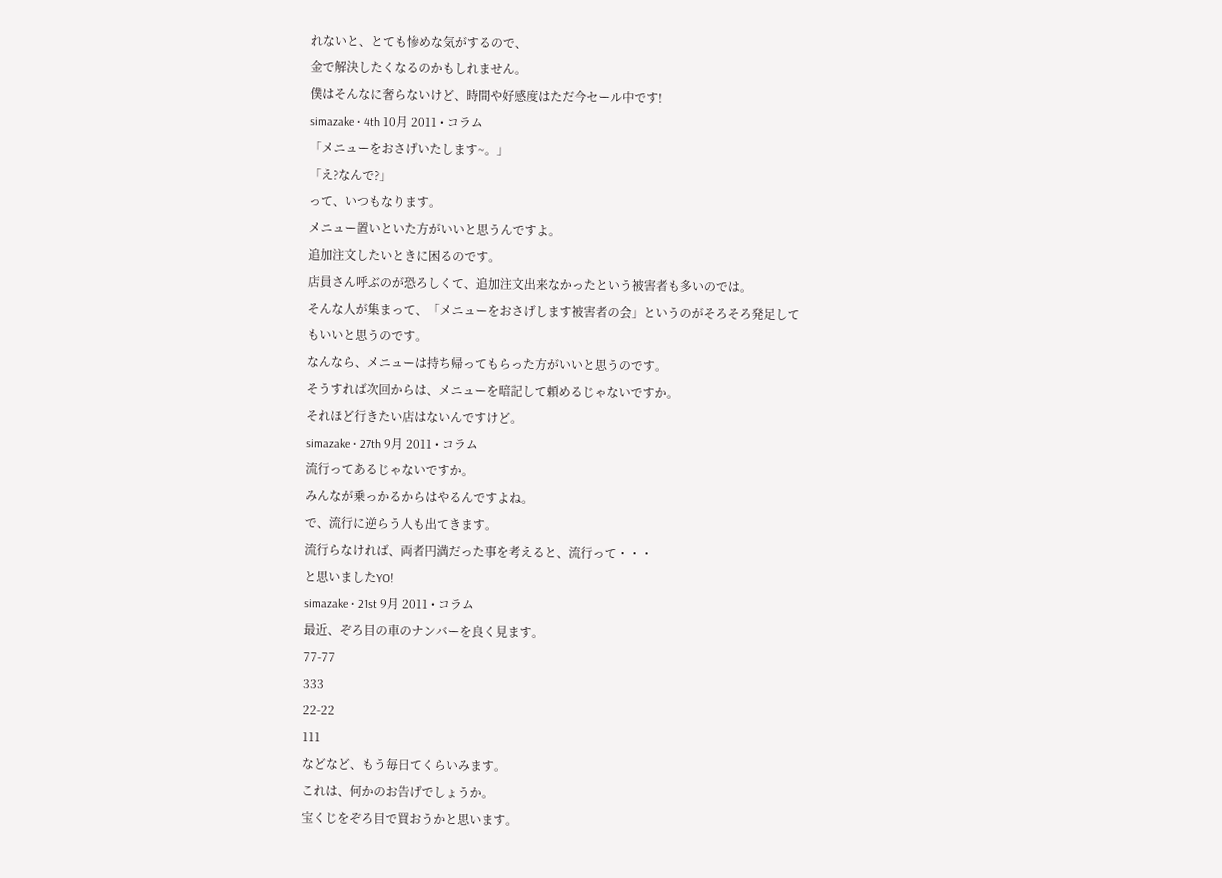れないと、とても惨めな気がするので、
金で解決したくなるのかもしれません。
僕はそんなに奢らないけど、時間や好感度はただ今セール中です!
simazake • 4th 10月 2011 • コラム
「メニューをおさげいたします~。」
「え?なんで?」
って、いつもなります。
メニュー置いといた方がいいと思うんですよ。
追加注文したいときに困るのです。
店員さん呼ぶのが恐ろしくて、追加注文出来なかったという被害者も多いのでは。
そんな人が集まって、「メニューをおさげします被害者の会」というのがそろそろ発足してもいいと思うのです。
なんなら、メニューは持ち帰ってもらった方がいいと思うのです。
そうすれば次回からは、メニューを暗記して頼めるじゃないですか。
それほど行きたい店はないんですけど。
simazake • 27th 9月 2011 • コラム
流行ってあるじゃないですか。
みんなが乗っかるからはやるんですよね。
で、流行に逆らう人も出てきます。
流行らなければ、両者円満だった事を考えると、流行って・・・
と思いましたYO!
simazake • 21st 9月 2011 • コラム
最近、ぞろ目の車のナンバーを良く見ます。
77-77
333
22-22
111
などなど、もう毎日てくらいみます。
これは、何かのお告げでしょうか。
宝くじをぞろ目で買おうかと思います。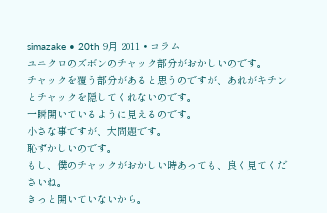simazake • 20th 9月 2011 • コラム
ユニクロのズボンのチャック部分がおかしいのです。
チャックを覆う部分があると思うのですが、あれがキチンとチャックを隠してくれないのです。
一瞬開いているように見えるのです。
小さな事ですが、大問題です。
恥ずかしいのです。
もし、僕のチャックがおかしい時あっても、良く見てくださいね。
きっと開いていないから。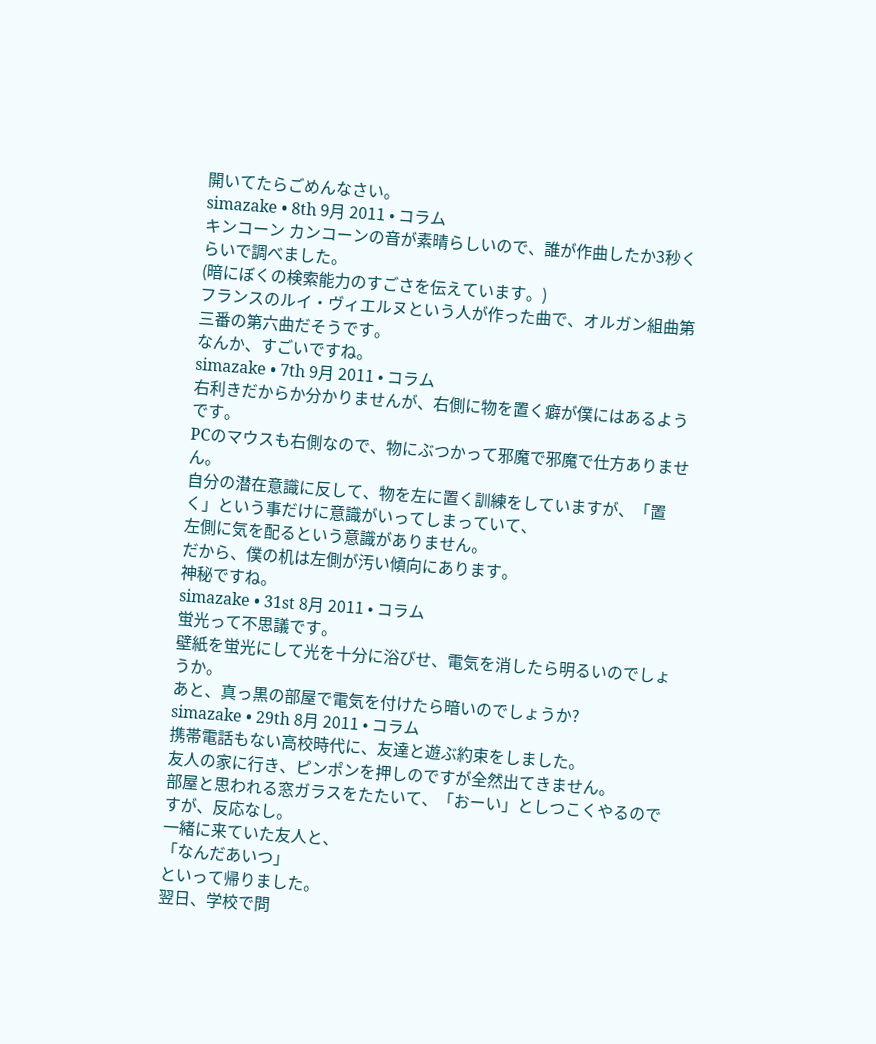開いてたらごめんなさい。
simazake • 8th 9月 2011 • コラム
キンコーン カンコーンの音が素晴らしいので、誰が作曲したか3秒くらいで調べました。
(暗にぼくの検索能力のすごさを伝えています。)
フランスのルイ・ヴィエルヌという人が作った曲で、オルガン組曲第三番の第六曲だそうです。
なんか、すごいですね。
simazake • 7th 9月 2011 • コラム
右利きだからか分かりませんが、右側に物を置く癖が僕にはあるようです。
PCのマウスも右側なので、物にぶつかって邪魔で邪魔で仕方ありません。
自分の潜在意識に反して、物を左に置く訓練をしていますが、「置く」という事だけに意識がいってしまっていて、
左側に気を配るという意識がありません。
だから、僕の机は左側が汚い傾向にあります。
神秘ですね。
simazake • 31st 8月 2011 • コラム
蛍光って不思議です。
壁紙を蛍光にして光を十分に浴びせ、電気を消したら明るいのでしょうか。
あと、真っ黒の部屋で電気を付けたら暗いのでしょうか?
simazake • 29th 8月 2011 • コラム
携帯電話もない高校時代に、友達と遊ぶ約束をしました。
友人の家に行き、ピンポンを押しのですが全然出てきません。
部屋と思われる窓ガラスをたたいて、「おーい」としつこくやるのですが、反応なし。
一緒に来ていた友人と、
「なんだあいつ」
といって帰りました。
翌日、学校で問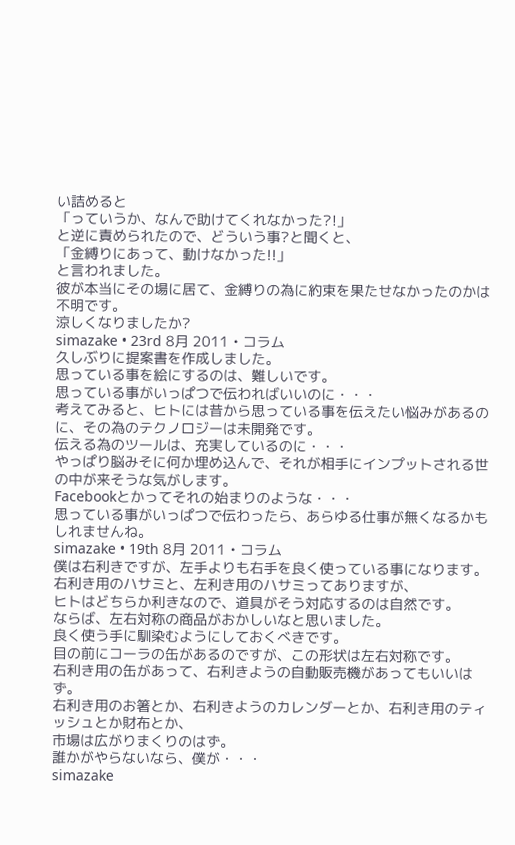い詰めると
「っていうか、なんで助けてくれなかった?!」
と逆に責められたので、どういう事?と聞くと、
「金縛りにあって、動けなかった!!」
と言われました。
彼が本当にその場に居て、金縛りの為に約束を果たせなかったのかは不明です。
涼しくなりましたか?
simazake • 23rd 8月 2011 • コラム
久しぶりに提案書を作成しました。
思っている事を絵にするのは、難しいです。
思っている事がいっぱつで伝わればいいのに・・・
考えてみると、ヒトには昔から思っている事を伝えたい悩みがあるのに、その為のテクノロジーは未開発です。
伝える為のツールは、充実しているのに・・・
やっぱり脳みそに何か埋め込んで、それが相手にインプットされる世の中が来そうな気がします。
Facebookとかってそれの始まりのような・・・
思っている事がいっぱつで伝わったら、あらゆる仕事が無くなるかもしれませんね。
simazake • 19th 8月 2011 • コラム
僕は右利きですが、左手よりも右手を良く使っている事になります。
右利き用のハサミと、左利き用のハサミってありますが、
ヒトはどちらか利きなので、道具がそう対応するのは自然です。
ならば、左右対称の商品がおかしいなと思いました。
良く使う手に馴染むようにしておくべきです。
目の前にコーラの缶があるのですが、この形状は左右対称です。
右利き用の缶があって、右利きようの自動販売機があってもいいはず。
右利き用のお箸とか、右利きようのカレンダーとか、右利き用のティッシュとか財布とか、
市場は広がりまくりのはず。
誰かがやらないなら、僕が・・・
simazake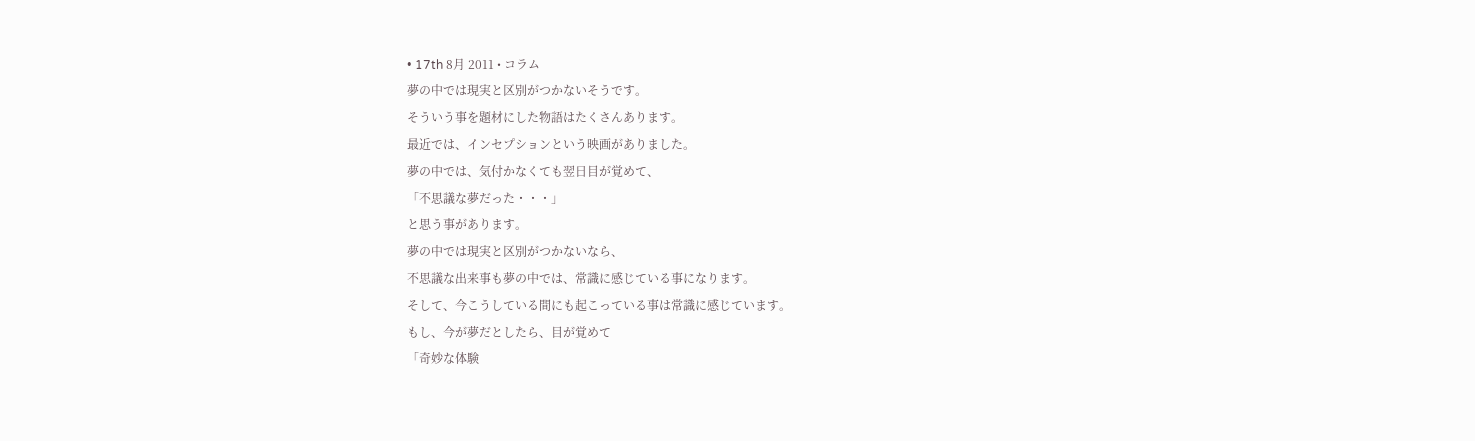• 17th 8月 2011 • コラム
夢の中では現実と区別がつかないそうです。
そういう事を題材にした物語はたくさんあります。
最近では、インセプションという映画がありました。
夢の中では、気付かなくても翌日目が覚めて、
「不思議な夢だった・・・」
と思う事があります。
夢の中では現実と区別がつかないなら、
不思議な出来事も夢の中では、常識に感じている事になります。
そして、今こうしている間にも起こっている事は常識に感じています。
もし、今が夢だとしたら、目が覚めて
「奇妙な体験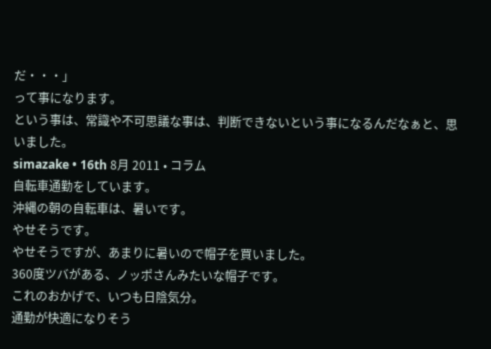だ・・・」
って事になります。
という事は、常識や不可思議な事は、判断できないという事になるんだなぁと、思いました。
simazake • 16th 8月 2011 • コラム
自転車通勤をしています。
沖縄の朝の自転車は、暑いです。
やせそうです。
やせそうですが、あまりに暑いので帽子を買いました。
360度ツバがある、ノッポさんみたいな帽子です。
これのおかげで、いつも日陰気分。
通勤が快適になりそう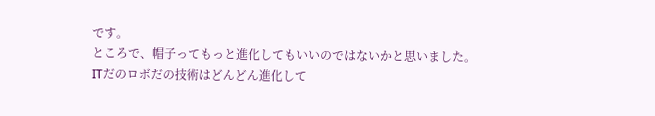です。
ところで、帽子ってもっと進化してもいいのではないかと思いました。
ITだのロボだの技術はどんどん進化して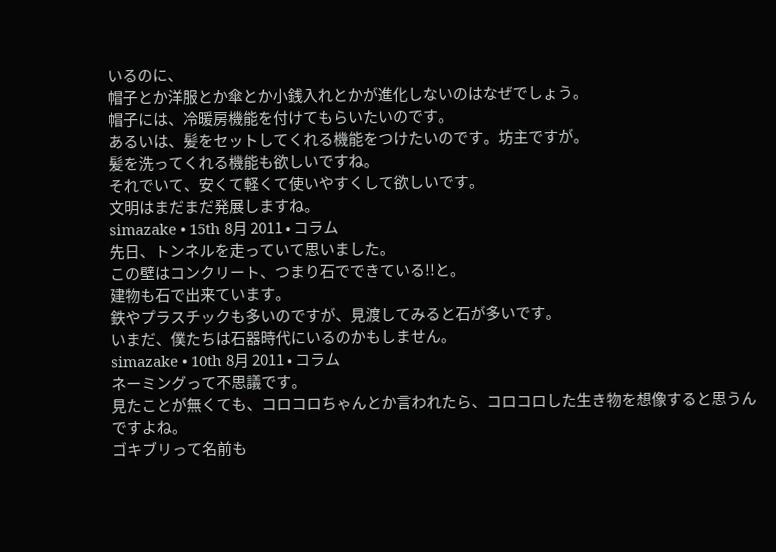いるのに、
帽子とか洋服とか傘とか小銭入れとかが進化しないのはなぜでしょう。
帽子には、冷暖房機能を付けてもらいたいのです。
あるいは、髪をセットしてくれる機能をつけたいのです。坊主ですが。
髪を洗ってくれる機能も欲しいですね。
それでいて、安くて軽くて使いやすくして欲しいです。
文明はまだまだ発展しますね。
simazake • 15th 8月 2011 • コラム
先日、トンネルを走っていて思いました。
この壁はコンクリート、つまり石でできている!!と。
建物も石で出来ています。
鉄やプラスチックも多いのですが、見渡してみると石が多いです。
いまだ、僕たちは石器時代にいるのかもしません。
simazake • 10th 8月 2011 • コラム
ネーミングって不思議です。
見たことが無くても、コロコロちゃんとか言われたら、コロコロした生き物を想像すると思うんですよね。
ゴキブリって名前も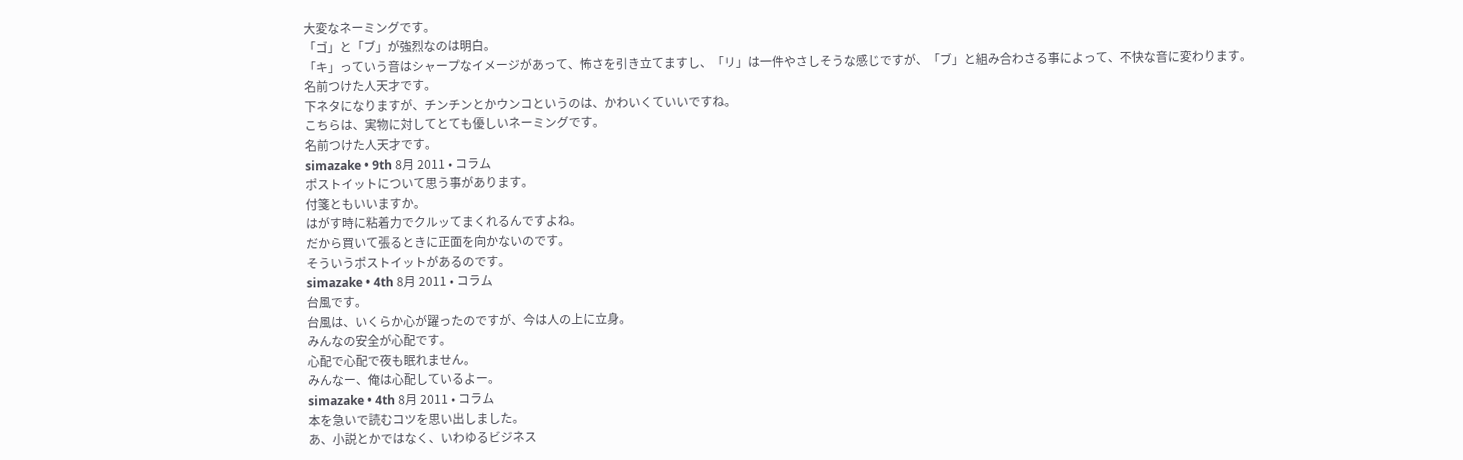大変なネーミングです。
「ゴ」と「ブ」が強烈なのは明白。
「キ」っていう音はシャープなイメージがあって、怖さを引き立てますし、「リ」は一件やさしそうな感じですが、「ブ」と組み合わさる事によって、不快な音に変わります。
名前つけた人天才です。
下ネタになりますが、チンチンとかウンコというのは、かわいくていいですね。
こちらは、実物に対してとても優しいネーミングです。
名前つけた人天才です。
simazake • 9th 8月 2011 • コラム
ポストイットについて思う事があります。
付箋ともいいますか。
はがす時に粘着力でクルッてまくれるんですよね。
だから買いて張るときに正面を向かないのです。
そういうポストイットがあるのです。
simazake • 4th 8月 2011 • コラム
台風です。
台風は、いくらか心が躍ったのですが、今は人の上に立身。
みんなの安全が心配です。
心配で心配で夜も眠れません。
みんなー、俺は心配しているよー。
simazake • 4th 8月 2011 • コラム
本を急いで読むコツを思い出しました。
あ、小説とかではなく、いわゆるビジネス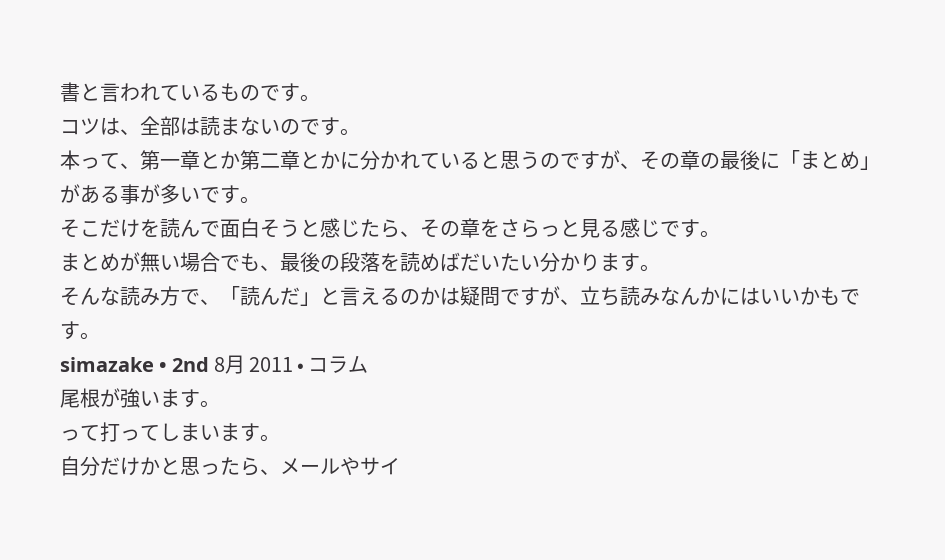書と言われているものです。
コツは、全部は読まないのです。
本って、第一章とか第二章とかに分かれていると思うのですが、その章の最後に「まとめ」がある事が多いです。
そこだけを読んで面白そうと感じたら、その章をさらっと見る感じです。
まとめが無い場合でも、最後の段落を読めばだいたい分かります。
そんな読み方で、「読んだ」と言えるのかは疑問ですが、立ち読みなんかにはいいかもです。
simazake • 2nd 8月 2011 • コラム
尾根が強います。
って打ってしまいます。
自分だけかと思ったら、メールやサイ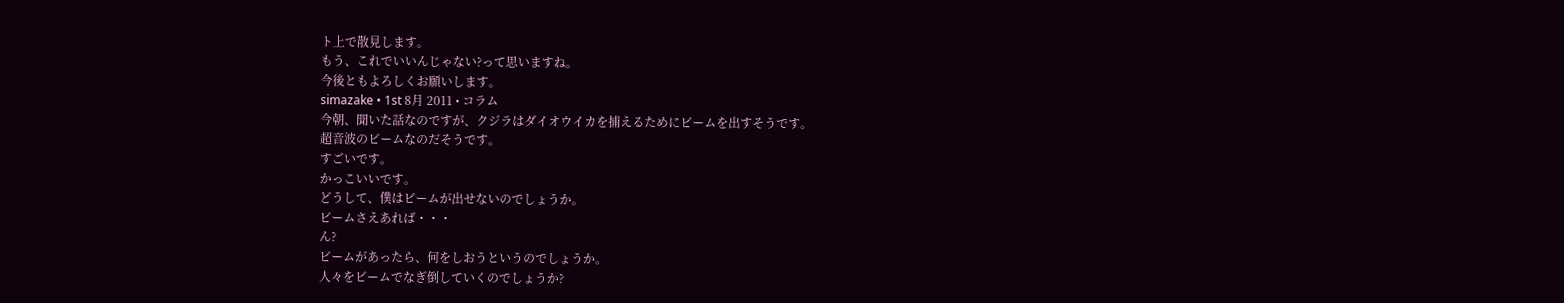ト上で散見します。
もう、これでいいんじゃない?って思いますね。
今後ともよろしくお願いします。
simazake • 1st 8月 2011 • コラム
今朝、聞いた話なのですが、クジラはダイオウイカを捕えるためにビームを出すそうです。
超音波のビームなのだそうです。
すごいです。
かっこいいです。
どうして、僕はビームが出せないのでしょうか。
ビームさえあれば・・・
ん?
ビームがあったら、何をしおうというのでしょうか。
人々をビームでなぎ倒していくのでしょうか?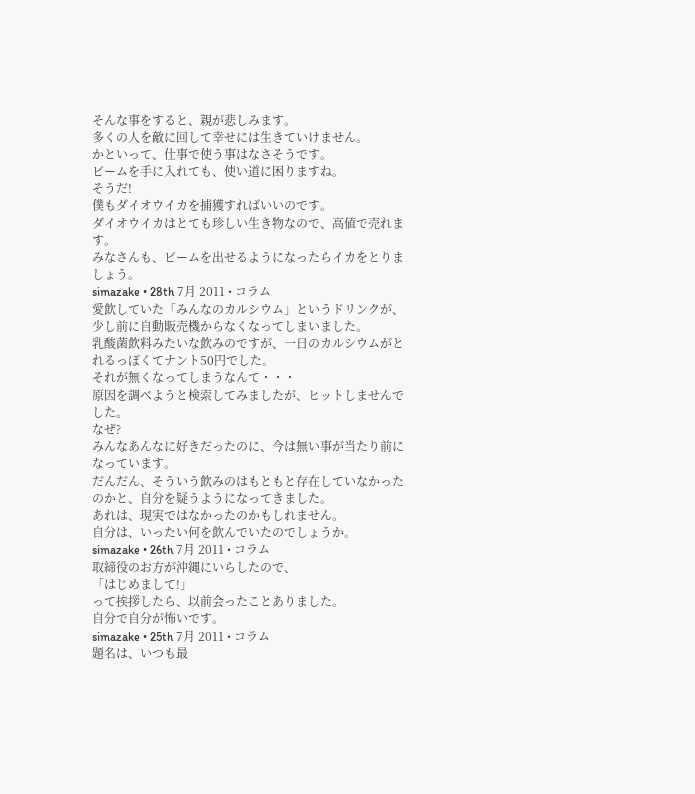そんな事をすると、親が悲しみます。
多くの人を敵に回して幸せには生きていけません。
かといって、仕事で使う事はなさそうです。
ビームを手に入れても、使い道に困りますね。
そうだ!
僕もダイオウイカを捕獲すればいいのです。
ダイオウイカはとても珍しい生き物なので、高値で売れます。
みなさんも、ビームを出せるようになったらイカをとりましょう。
simazake • 28th 7月 2011 • コラム
愛飲していた「みんなのカルシウム」というドリンクが、少し前に自動販売機からなくなってしまいました。
乳酸菌飲料みたいな飲みのですが、一日のカルシウムがとれるっぽくてナント50円でした。
それが無くなってしまうなんて・・・
原因を調べようと検索してみましたが、ヒットしませんでした。
なぜ?
みんなあんなに好きだったのに、今は無い事が当たり前になっています。
だんだん、そういう飲みのはもともと存在していなかったのかと、自分を疑うようになってきました。
あれは、現実ではなかったのかもしれません。
自分は、いったい何を飲んでいたのでしょうか。
simazake • 26th 7月 2011 • コラム
取締役のお方が沖縄にいらしたので、
「はじめまして!」
って挨拶したら、以前会ったことありました。
自分で自分が怖いです。
simazake • 25th 7月 2011 • コラム
題名は、いつも最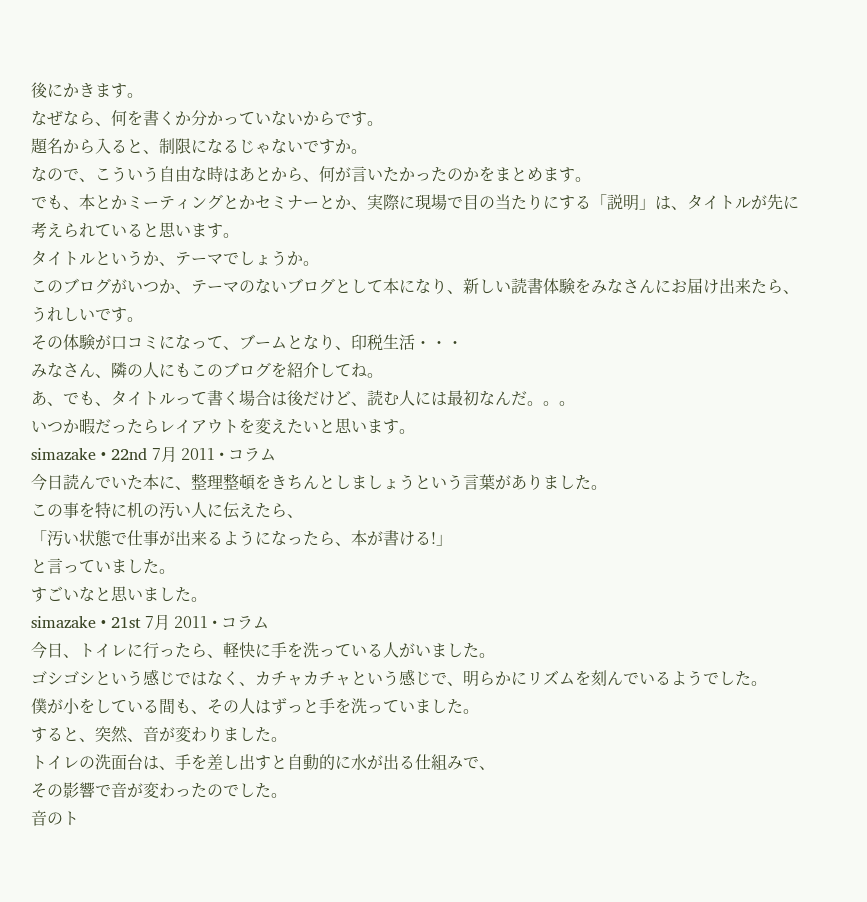後にかきます。
なぜなら、何を書くか分かっていないからです。
題名から入ると、制限になるじゃないですか。
なので、こういう自由な時はあとから、何が言いたかったのかをまとめます。
でも、本とかミーティングとかセミナーとか、実際に現場で目の当たりにする「説明」は、タイトルが先に考えられていると思います。
タイトルというか、テーマでしょうか。
このブログがいつか、テーマのないブログとして本になり、新しい読書体験をみなさんにお届け出来たら、うれしいです。
その体験が口コミになって、ブームとなり、印税生活・・・
みなさん、隣の人にもこのブログを紹介してね。
あ、でも、タイトルって書く場合は後だけど、読む人には最初なんだ。。。
いつか暇だったらレイアウトを変えたいと思います。
simazake • 22nd 7月 2011 • コラム
今日読んでいた本に、整理整頓をきちんとしましょうという言葉がありました。
この事を特に机の汚い人に伝えたら、
「汚い状態で仕事が出来るようになったら、本が書ける!」
と言っていました。
すごいなと思いました。
simazake • 21st 7月 2011 • コラム
今日、トイレに行ったら、軽快に手を洗っている人がいました。
ゴシゴシという感じではなく、カチャカチャという感じで、明らかにリズムを刻んでいるようでした。
僕が小をしている間も、その人はずっと手を洗っていました。
すると、突然、音が変わりました。
トイレの洗面台は、手を差し出すと自動的に水が出る仕組みで、
その影響で音が変わったのでした。
音のト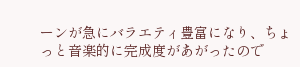ーンが急にバラエティ豊富になり、ちょっと音楽的に完成度があがったので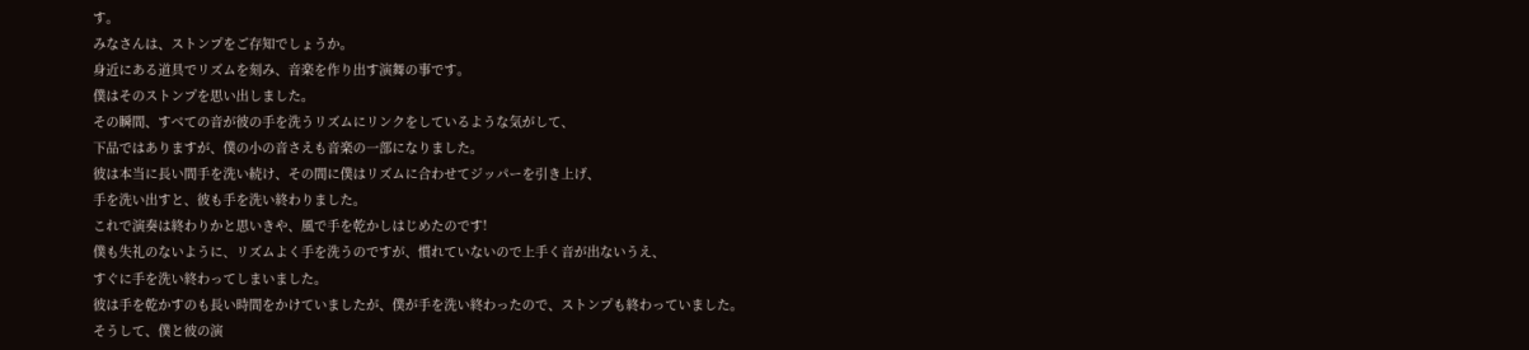す。
みなさんは、ストンプをご存知でしょうか。
身近にある道具でリズムを刻み、音楽を作り出す演舞の事です。
僕はそのストンプを思い出しました。
その瞬間、すべての音が彼の手を洗うリズムにリンクをしているような気がして、
下品ではありますが、僕の小の音さえも音楽の一部になりました。
彼は本当に長い間手を洗い続け、その間に僕はリズムに合わせてジッパーを引き上げ、
手を洗い出すと、彼も手を洗い終わりました。
これで演奏は終わりかと思いきや、風で手を乾かしはじめたのです!
僕も失礼のないように、リズムよく手を洗うのですが、慣れていないので上手く音が出ないうえ、
すぐに手を洗い終わってしまいました。
彼は手を乾かすのも長い時間をかけていましたが、僕が手を洗い終わったので、ストンプも終わっていました。
そうして、僕と彼の演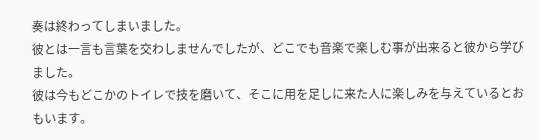奏は終わってしまいました。
彼とは一言も言葉を交わしませんでしたが、どこでも音楽で楽しむ事が出来ると彼から学びました。
彼は今もどこかのトイレで技を磨いて、そこに用を足しに来た人に楽しみを与えているとおもいます。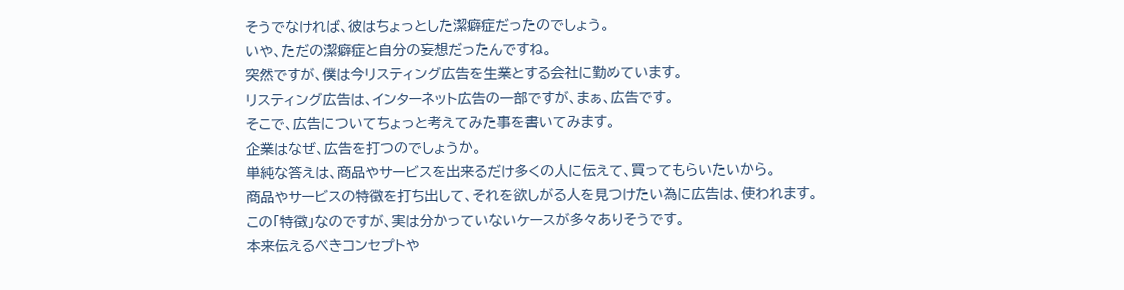そうでなければ、彼はちょっとした潔癖症だったのでしょう。
いや、ただの潔癖症と自分の妄想だったんですね。
突然ですが、僕は今リスティング広告を生業とする会社に勤めています。
リスティング広告は、インターネット広告の一部ですが、まぁ、広告です。
そこで、広告についてちょっと考えてみた事を書いてみます。
企業はなぜ、広告を打つのでしょうか。
単純な答えは、商品やサービスを出来るだけ多くの人に伝えて、買ってもらいたいから。
商品やサービスの特徴を打ち出して、それを欲しがる人を見つけたい為に広告は、使われます。
この「特徴」なのですが、実は分かっていないケースが多々ありそうです。
本来伝えるべきコンセプトや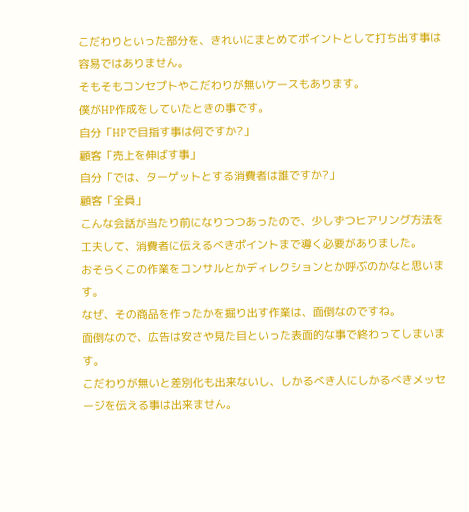こだわりといった部分を、きれいにまとめてポイントとして打ち出す事は容易ではありません。
そもそもコンセプトやこだわりが無いケースもあります。
僕がHP作成をしていたときの事です。
自分「HPで目指す事は何ですか?」
顧客「売上を伸ばす事」
自分「では、ターゲットとする消費者は誰ですか?」
顧客「全員」
こんな会話が当たり前になりつつあったので、少しずつヒアリング方法を工夫して、消費者に伝えるべきポイントまで導く必要がありました。
おそらくこの作業をコンサルとかディレクションとか呼ぶのかなと思います。
なぜ、その商品を作ったかを掘り出す作業は、面倒なのですね。
面倒なので、広告は安さや見た目といった表面的な事で終わってしまいます。
こだわりが無いと差別化も出来ないし、しかるべき人にしかるべきメッセージを伝える事は出来ません。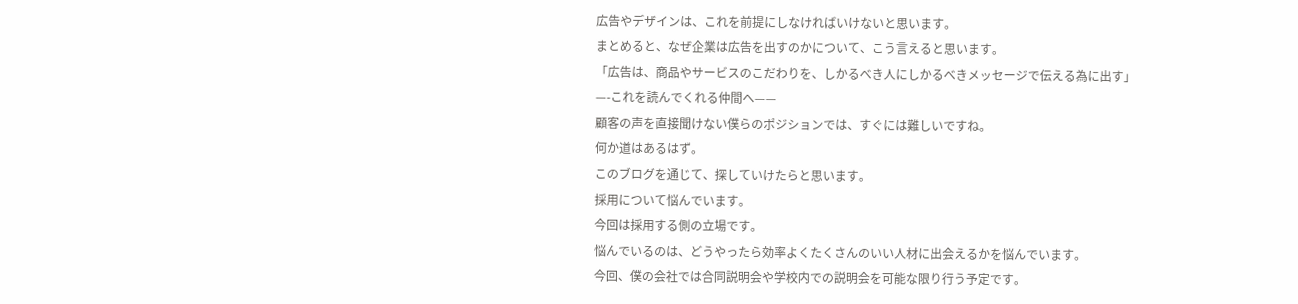広告やデザインは、これを前提にしなければいけないと思います。
まとめると、なぜ企業は広告を出すのかについて、こう言えると思います。
「広告は、商品やサービスのこだわりを、しかるべき人にしかるべきメッセージで伝える為に出す」
—-これを読んでくれる仲間へ——
顧客の声を直接聞けない僕らのポジションでは、すぐには難しいですね。
何か道はあるはず。
このブログを通じて、探していけたらと思います。
採用について悩んでいます。
今回は採用する側の立場です。
悩んでいるのは、どうやったら効率よくたくさんのいい人材に出会えるかを悩んでいます。
今回、僕の会社では合同説明会や学校内での説明会を可能な限り行う予定です。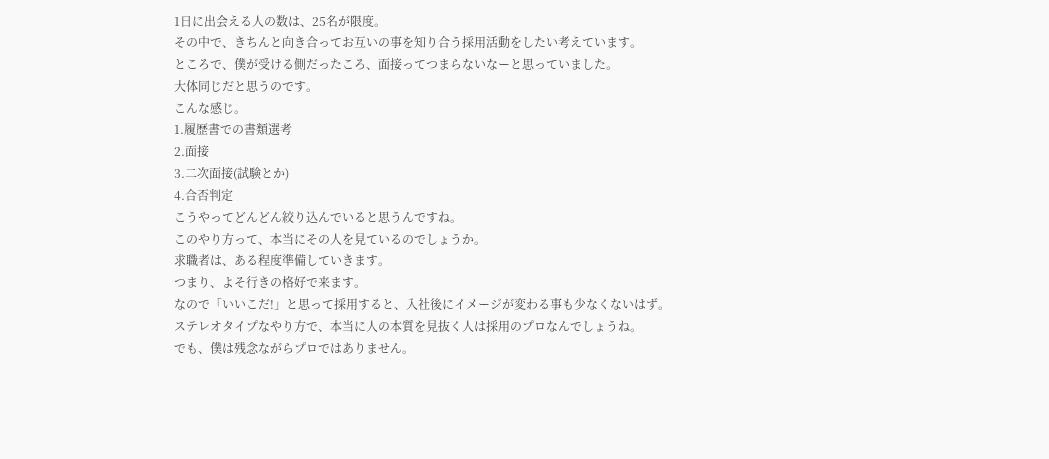1日に出会える人の数は、25名が限度。
その中で、きちんと向き合ってお互いの事を知り合う採用活動をしたい考えています。
ところで、僕が受ける側だったころ、面接ってつまらないなーと思っていました。
大体同じだと思うのです。
こんな感じ。
1.履歴書での書類選考
2.面接
3.二次面接(試験とか)
4.合否判定
こうやってどんどん絞り込んでいると思うんですね。
このやり方って、本当にその人を見ているのでしょうか。
求職者は、ある程度準備していきます。
つまり、よそ行きの格好で来ます。
なので「いいこだ!」と思って採用すると、入社後にイメージが変わる事も少なくないはず。
ステレオタイプなやり方で、本当に人の本質を見抜く人は採用のプロなんでしょうね。
でも、僕は残念ながらプロではありません。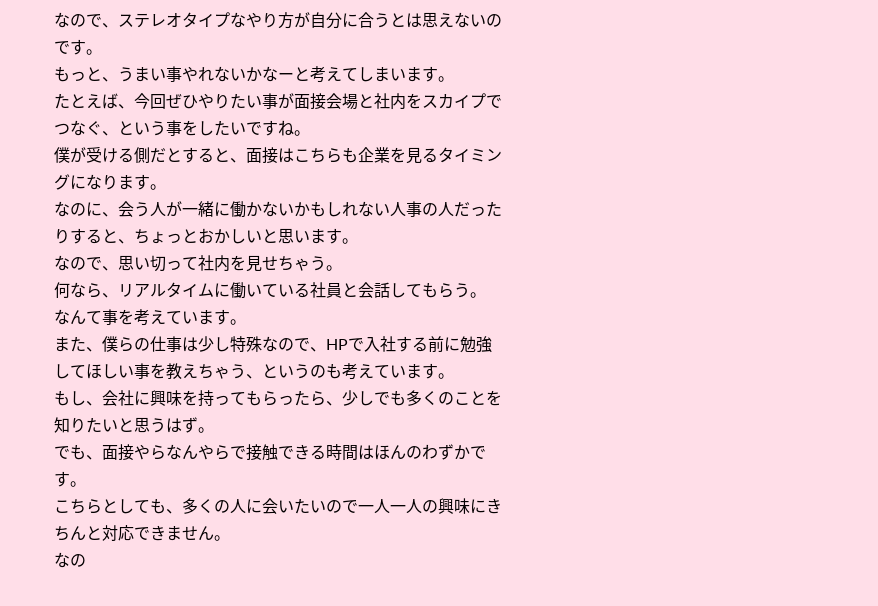なので、ステレオタイプなやり方が自分に合うとは思えないのです。
もっと、うまい事やれないかなーと考えてしまいます。
たとえば、今回ぜひやりたい事が面接会場と社内をスカイプでつなぐ、という事をしたいですね。
僕が受ける側だとすると、面接はこちらも企業を見るタイミングになります。
なのに、会う人が一緒に働かないかもしれない人事の人だったりすると、ちょっとおかしいと思います。
なので、思い切って社内を見せちゃう。
何なら、リアルタイムに働いている社員と会話してもらう。
なんて事を考えています。
また、僕らの仕事は少し特殊なので、HPで入社する前に勉強してほしい事を教えちゃう、というのも考えています。
もし、会社に興味を持ってもらったら、少しでも多くのことを知りたいと思うはず。
でも、面接やらなんやらで接触できる時間はほんのわずかです。
こちらとしても、多くの人に会いたいので一人一人の興味にきちんと対応できません。
なの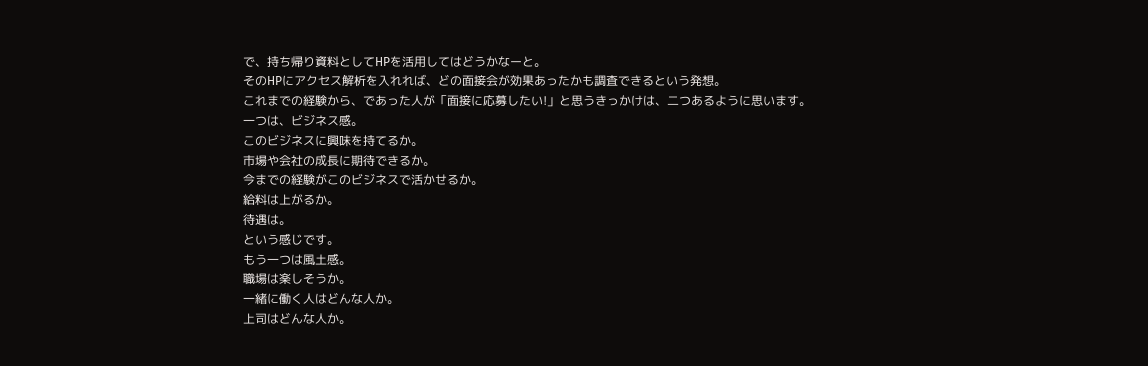で、持ち帰り資料としてHPを活用してはどうかなーと。
そのHPにアクセス解析を入れれば、どの面接会が効果あったかも調査できるという発想。
これまでの経験から、であった人が「面接に応募したい!」と思うきっかけは、二つあるように思います。
一つは、ビジネス感。
このビジネスに興味を持てるか。
市場や会社の成長に期待できるか。
今までの経験がこのビジネスで活かせるか。
給料は上がるか。
待遇は。
という感じです。
もう一つは風土感。
職場は楽しそうか。
一緒に働く人はどんな人か。
上司はどんな人か。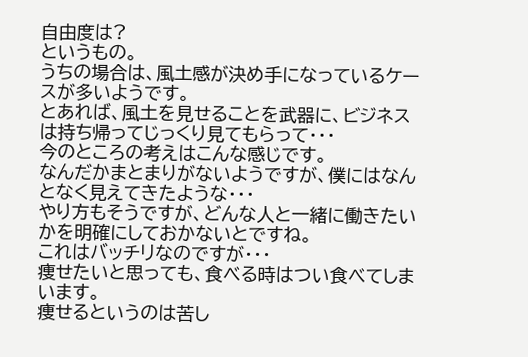自由度は?
というもの。
うちの場合は、風土感が決め手になっているケースが多いようです。
とあれば、風土を見せることを武器に、ビジネスは持ち帰ってじっくり見てもらって・・・
今のところの考えはこんな感じです。
なんだかまとまりがないようですが、僕にはなんとなく見えてきたような・・・
やり方もそうですが、どんな人と一緒に働きたいかを明確にしておかないとですね。
これはバッチリなのですが・・・
痩せたいと思っても、食べる時はつい食べてしまいます。
痩せるというのは苦し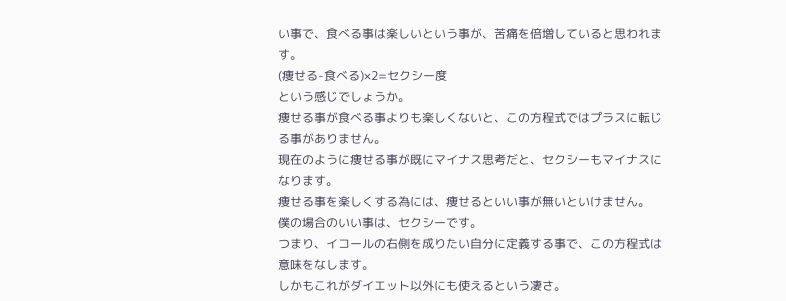い事で、食べる事は楽しいという事が、苦痛を倍増していると思われます。
(痩せる-食べる)×2=セクシー度
という感じでしょうか。
痩せる事が食べる事よりも楽しくないと、この方程式ではプラスに転じる事がありません。
現在のように痩せる事が既にマイナス思考だと、セクシーもマイナスになります。
痩せる事を楽しくする為には、痩せるといい事が無いといけません。
僕の場合のいい事は、セクシーです。
つまり、イコールの右側を成りたい自分に定義する事で、この方程式は意味をなします。
しかもこれがダイエット以外にも使えるという凄さ。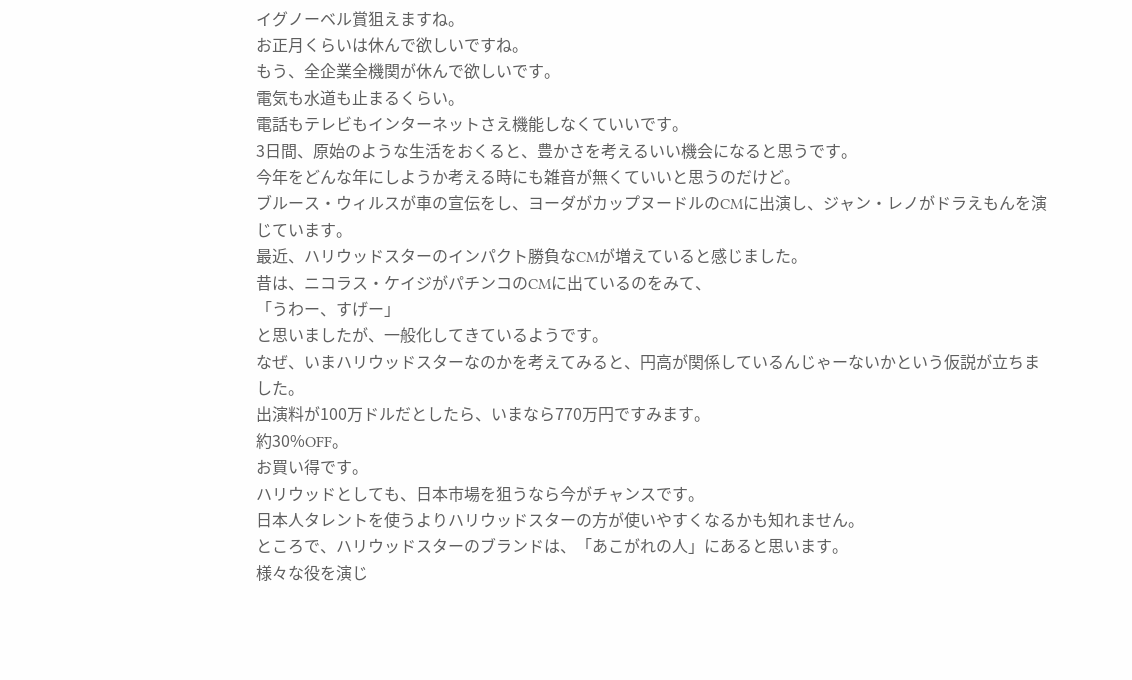イグノーベル賞狙えますね。
お正月くらいは休んで欲しいですね。
もう、全企業全機関が休んで欲しいです。
電気も水道も止まるくらい。
電話もテレビもインターネットさえ機能しなくていいです。
3日間、原始のような生活をおくると、豊かさを考えるいい機会になると思うです。
今年をどんな年にしようか考える時にも雑音が無くていいと思うのだけど。
ブルース・ウィルスが車の宣伝をし、ヨーダがカップヌードルのCMに出演し、ジャン・レノがドラえもんを演じています。
最近、ハリウッドスターのインパクト勝負なCMが増えていると感じました。
昔は、ニコラス・ケイジがパチンコのCMに出ているのをみて、
「うわー、すげー」
と思いましたが、一般化してきているようです。
なぜ、いまハリウッドスターなのかを考えてみると、円高が関係しているんじゃーないかという仮説が立ちました。
出演料が100万ドルだとしたら、いまなら770万円ですみます。
約30%OFF。
お買い得です。
ハリウッドとしても、日本市場を狙うなら今がチャンスです。
日本人タレントを使うよりハリウッドスターの方が使いやすくなるかも知れません。
ところで、ハリウッドスターのブランドは、「あこがれの人」にあると思います。
様々な役を演じ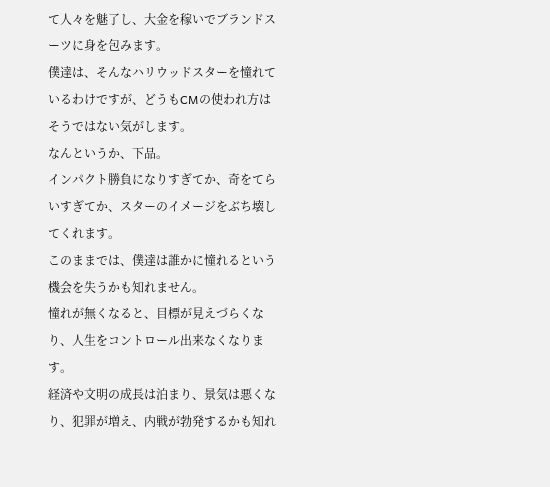て人々を魅了し、大金を稼いでブランドスーツに身を包みます。
僕達は、そんなハリウッドスターを憧れているわけですが、どうもCMの使われ方はそうではない気がします。
なんというか、下品。
インパクト勝負になりすぎてか、奇をてらいすぎてか、スターのイメージをぶち壊してくれます。
このままでは、僕達は誰かに憧れるという機会を失うかも知れません。
憧れが無くなると、目標が見えづらくなり、人生をコントロール出来なくなります。
経済や文明の成長は泊まり、景気は悪くなり、犯罪が増え、内戦が勃発するかも知れ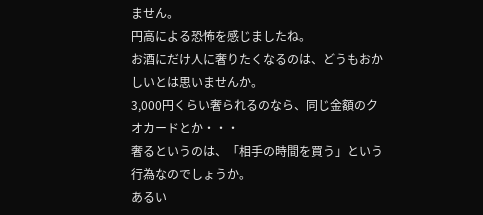ません。
円高による恐怖を感じましたね。
お酒にだけ人に奢りたくなるのは、どうもおかしいとは思いませんか。
3,000円くらい奢られるのなら、同じ金額のクオカードとか・・・
奢るというのは、「相手の時間を買う」という行為なのでしょうか。
あるい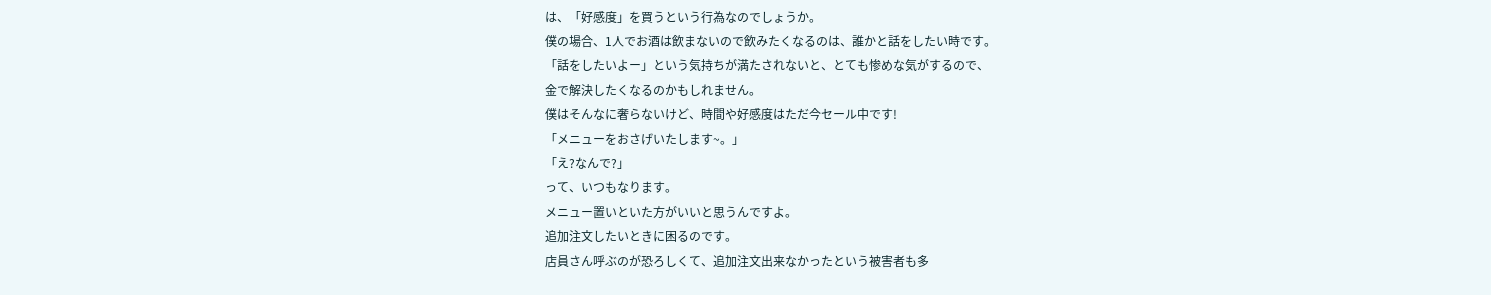は、「好感度」を買うという行為なのでしょうか。
僕の場合、1人でお酒は飲まないので飲みたくなるのは、誰かと話をしたい時です。
「話をしたいよー」という気持ちが満たされないと、とても惨めな気がするので、
金で解決したくなるのかもしれません。
僕はそんなに奢らないけど、時間や好感度はただ今セール中です!
「メニューをおさげいたします~。」
「え?なんで?」
って、いつもなります。
メニュー置いといた方がいいと思うんですよ。
追加注文したいときに困るのです。
店員さん呼ぶのが恐ろしくて、追加注文出来なかったという被害者も多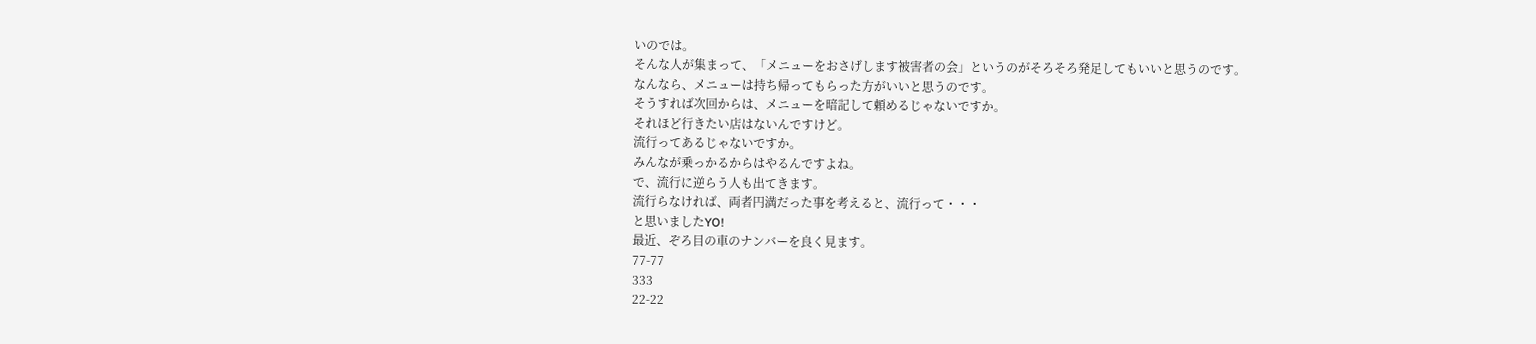いのでは。
そんな人が集まって、「メニューをおさげします被害者の会」というのがそろそろ発足してもいいと思うのです。
なんなら、メニューは持ち帰ってもらった方がいいと思うのです。
そうすれば次回からは、メニューを暗記して頼めるじゃないですか。
それほど行きたい店はないんですけど。
流行ってあるじゃないですか。
みんなが乗っかるからはやるんですよね。
で、流行に逆らう人も出てきます。
流行らなければ、両者円満だった事を考えると、流行って・・・
と思いましたYO!
最近、ぞろ目の車のナンバーを良く見ます。
77-77
333
22-22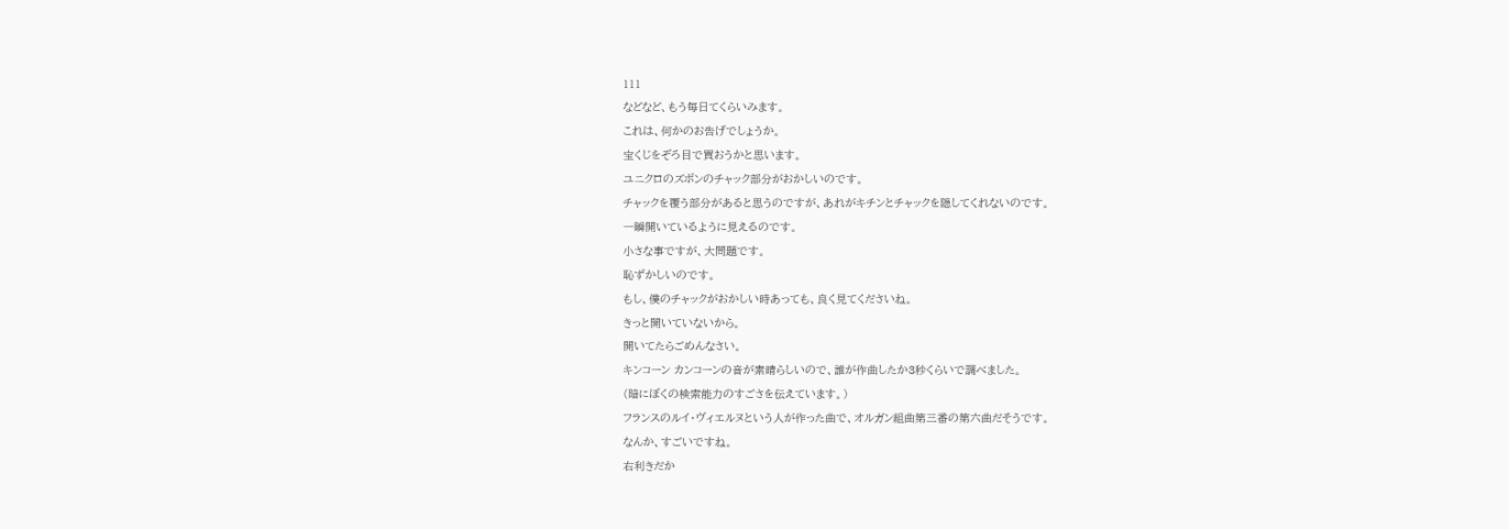111
などなど、もう毎日てくらいみます。
これは、何かのお告げでしょうか。
宝くじをぞろ目で買おうかと思います。
ユニクロのズボンのチャック部分がおかしいのです。
チャックを覆う部分があると思うのですが、あれがキチンとチャックを隠してくれないのです。
一瞬開いているように見えるのです。
小さな事ですが、大問題です。
恥ずかしいのです。
もし、僕のチャックがおかしい時あっても、良く見てくださいね。
きっと開いていないから。
開いてたらごめんなさい。
キンコーン カンコーンの音が素晴らしいので、誰が作曲したか3秒くらいで調べました。
(暗にぼくの検索能力のすごさを伝えています。)
フランスのルイ・ヴィエルヌという人が作った曲で、オルガン組曲第三番の第六曲だそうです。
なんか、すごいですね。
右利きだか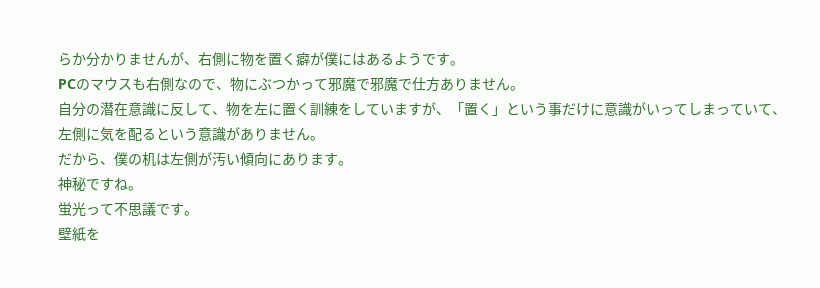らか分かりませんが、右側に物を置く癖が僕にはあるようです。
PCのマウスも右側なので、物にぶつかって邪魔で邪魔で仕方ありません。
自分の潜在意識に反して、物を左に置く訓練をしていますが、「置く」という事だけに意識がいってしまっていて、
左側に気を配るという意識がありません。
だから、僕の机は左側が汚い傾向にあります。
神秘ですね。
蛍光って不思議です。
壁紙を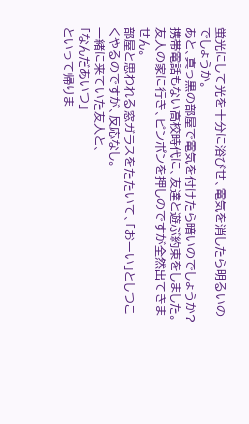蛍光にして光を十分に浴びせ、電気を消したら明るいのでしょうか。
あと、真っ黒の部屋で電気を付けたら暗いのでしょうか?
携帯電話もない高校時代に、友達と遊ぶ約束をしました。
友人の家に行き、ピンポンを押しのですが全然出てきません。
部屋と思われる窓ガラスをたたいて、「おーい」としつこくやるのですが、反応なし。
一緒に来ていた友人と、
「なんだあいつ」
といって帰りま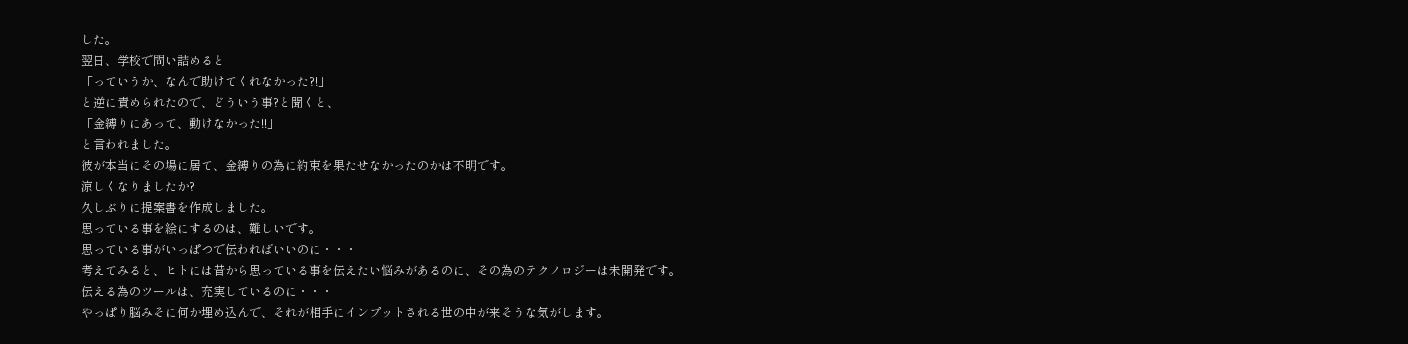した。
翌日、学校で問い詰めると
「っていうか、なんで助けてくれなかった?!」
と逆に責められたので、どういう事?と聞くと、
「金縛りにあって、動けなかった!!」
と言われました。
彼が本当にその場に居て、金縛りの為に約束を果たせなかったのかは不明です。
涼しくなりましたか?
久しぶりに提案書を作成しました。
思っている事を絵にするのは、難しいです。
思っている事がいっぱつで伝わればいいのに・・・
考えてみると、ヒトには昔から思っている事を伝えたい悩みがあるのに、その為のテクノロジーは未開発です。
伝える為のツールは、充実しているのに・・・
やっぱり脳みそに何か埋め込んで、それが相手にインプットされる世の中が来そうな気がします。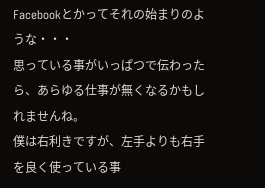Facebookとかってそれの始まりのような・・・
思っている事がいっぱつで伝わったら、あらゆる仕事が無くなるかもしれませんね。
僕は右利きですが、左手よりも右手を良く使っている事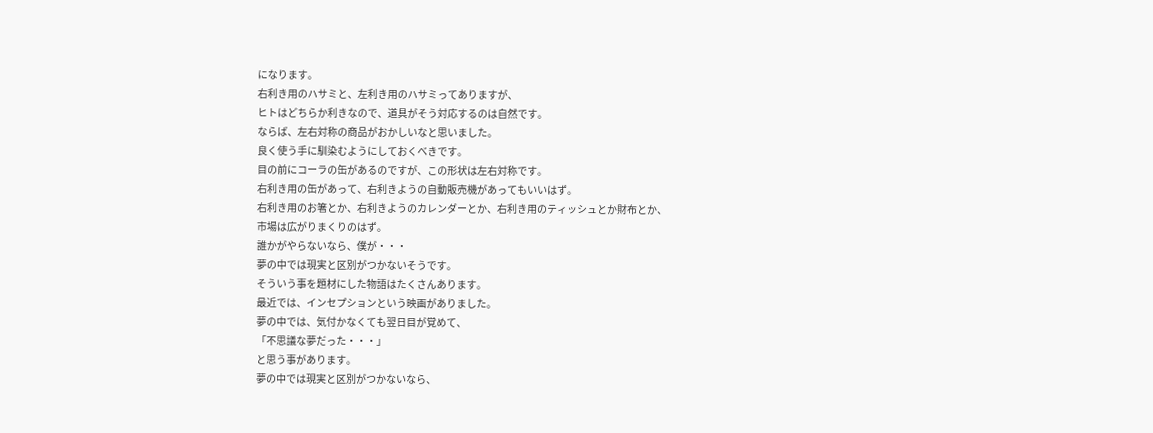になります。
右利き用のハサミと、左利き用のハサミってありますが、
ヒトはどちらか利きなので、道具がそう対応するのは自然です。
ならば、左右対称の商品がおかしいなと思いました。
良く使う手に馴染むようにしておくべきです。
目の前にコーラの缶があるのですが、この形状は左右対称です。
右利き用の缶があって、右利きようの自動販売機があってもいいはず。
右利き用のお箸とか、右利きようのカレンダーとか、右利き用のティッシュとか財布とか、
市場は広がりまくりのはず。
誰かがやらないなら、僕が・・・
夢の中では現実と区別がつかないそうです。
そういう事を題材にした物語はたくさんあります。
最近では、インセプションという映画がありました。
夢の中では、気付かなくても翌日目が覚めて、
「不思議な夢だった・・・」
と思う事があります。
夢の中では現実と区別がつかないなら、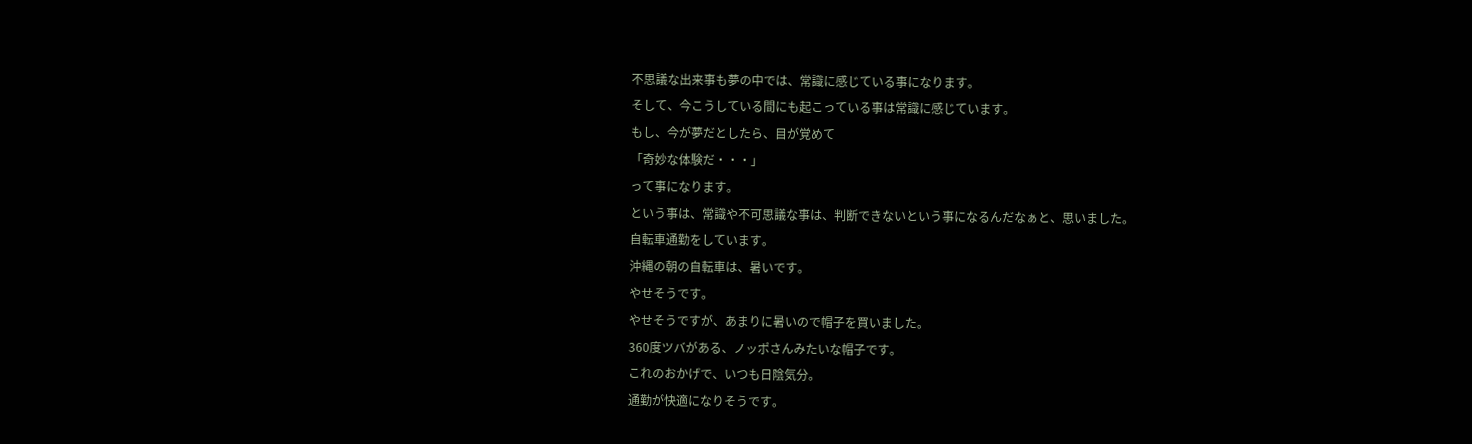不思議な出来事も夢の中では、常識に感じている事になります。
そして、今こうしている間にも起こっている事は常識に感じています。
もし、今が夢だとしたら、目が覚めて
「奇妙な体験だ・・・」
って事になります。
という事は、常識や不可思議な事は、判断できないという事になるんだなぁと、思いました。
自転車通勤をしています。
沖縄の朝の自転車は、暑いです。
やせそうです。
やせそうですが、あまりに暑いので帽子を買いました。
360度ツバがある、ノッポさんみたいな帽子です。
これのおかげで、いつも日陰気分。
通勤が快適になりそうです。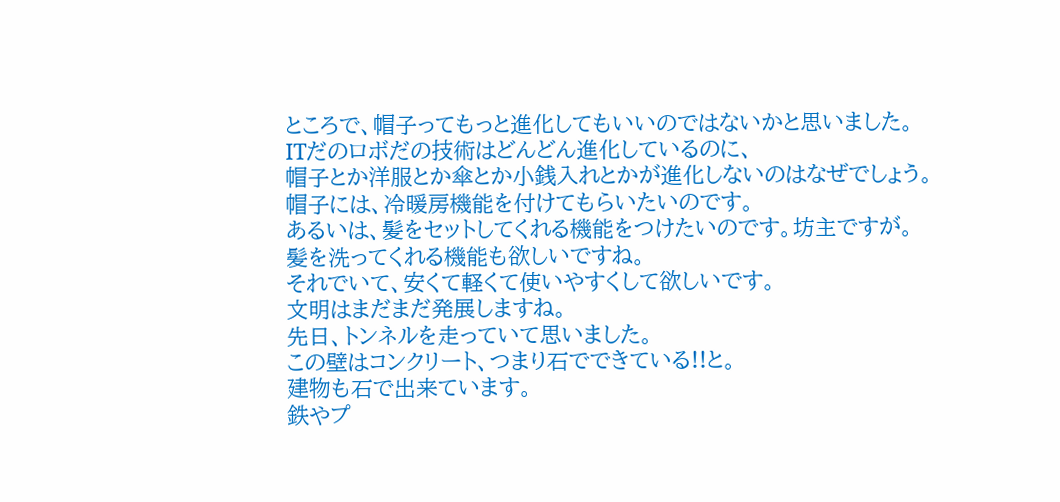ところで、帽子ってもっと進化してもいいのではないかと思いました。
ITだのロボだの技術はどんどん進化しているのに、
帽子とか洋服とか傘とか小銭入れとかが進化しないのはなぜでしょう。
帽子には、冷暖房機能を付けてもらいたいのです。
あるいは、髪をセットしてくれる機能をつけたいのです。坊主ですが。
髪を洗ってくれる機能も欲しいですね。
それでいて、安くて軽くて使いやすくして欲しいです。
文明はまだまだ発展しますね。
先日、トンネルを走っていて思いました。
この壁はコンクリート、つまり石でできている!!と。
建物も石で出来ています。
鉄やプ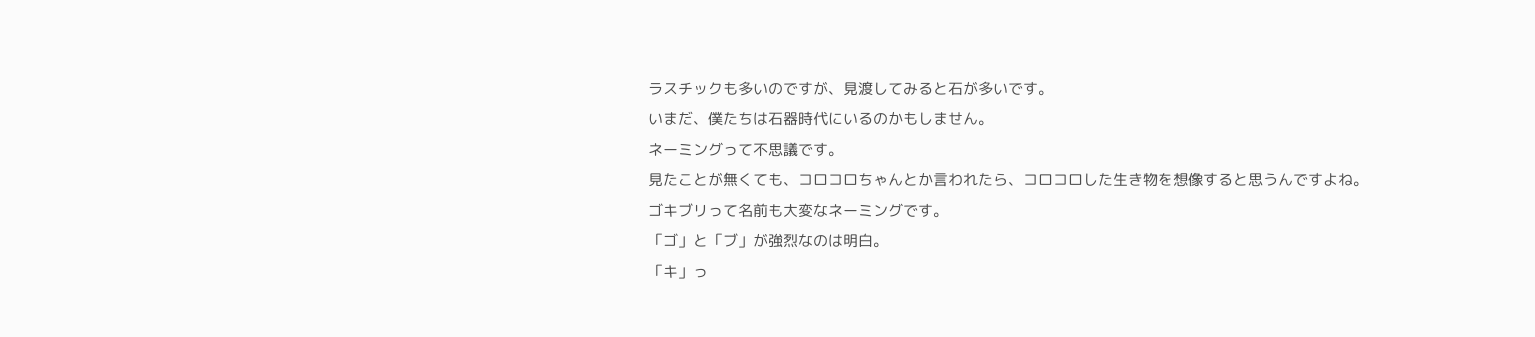ラスチックも多いのですが、見渡してみると石が多いです。
いまだ、僕たちは石器時代にいるのかもしません。
ネーミングって不思議です。
見たことが無くても、コロコロちゃんとか言われたら、コロコロした生き物を想像すると思うんですよね。
ゴキブリって名前も大変なネーミングです。
「ゴ」と「ブ」が強烈なのは明白。
「キ」っ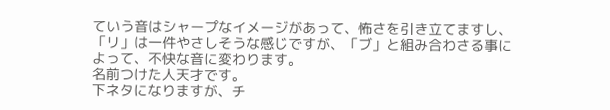ていう音はシャープなイメージがあって、怖さを引き立てますし、「リ」は一件やさしそうな感じですが、「ブ」と組み合わさる事によって、不快な音に変わります。
名前つけた人天才です。
下ネタになりますが、チ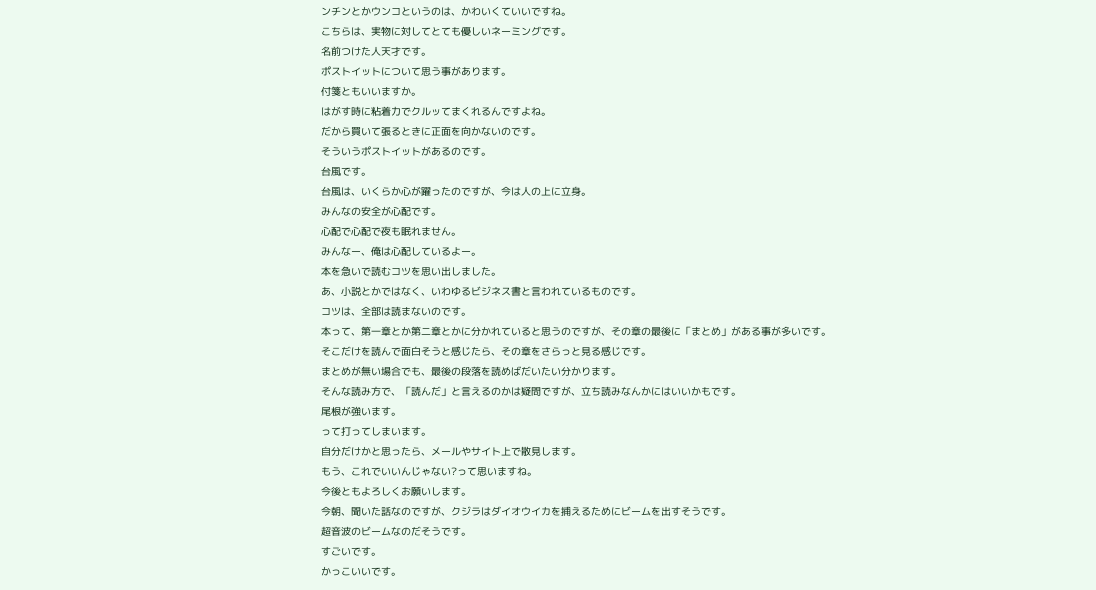ンチンとかウンコというのは、かわいくていいですね。
こちらは、実物に対してとても優しいネーミングです。
名前つけた人天才です。
ポストイットについて思う事があります。
付箋ともいいますか。
はがす時に粘着力でクルッてまくれるんですよね。
だから買いて張るときに正面を向かないのです。
そういうポストイットがあるのです。
台風です。
台風は、いくらか心が躍ったのですが、今は人の上に立身。
みんなの安全が心配です。
心配で心配で夜も眠れません。
みんなー、俺は心配しているよー。
本を急いで読むコツを思い出しました。
あ、小説とかではなく、いわゆるビジネス書と言われているものです。
コツは、全部は読まないのです。
本って、第一章とか第二章とかに分かれていると思うのですが、その章の最後に「まとめ」がある事が多いです。
そこだけを読んで面白そうと感じたら、その章をさらっと見る感じです。
まとめが無い場合でも、最後の段落を読めばだいたい分かります。
そんな読み方で、「読んだ」と言えるのかは疑問ですが、立ち読みなんかにはいいかもです。
尾根が強います。
って打ってしまいます。
自分だけかと思ったら、メールやサイト上で散見します。
もう、これでいいんじゃない?って思いますね。
今後ともよろしくお願いします。
今朝、聞いた話なのですが、クジラはダイオウイカを捕えるためにビームを出すそうです。
超音波のビームなのだそうです。
すごいです。
かっこいいです。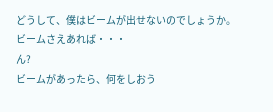どうして、僕はビームが出せないのでしょうか。
ビームさえあれば・・・
ん?
ビームがあったら、何をしおう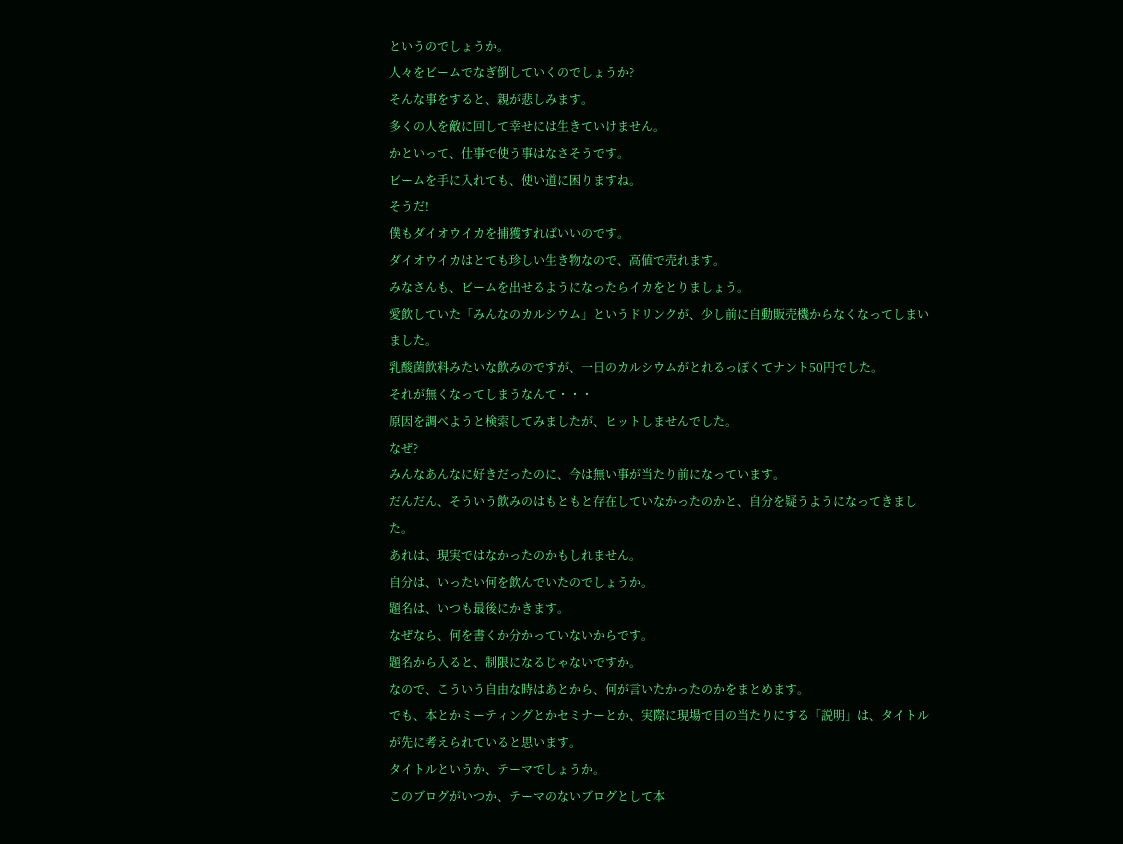というのでしょうか。
人々をビームでなぎ倒していくのでしょうか?
そんな事をすると、親が悲しみます。
多くの人を敵に回して幸せには生きていけません。
かといって、仕事で使う事はなさそうです。
ビームを手に入れても、使い道に困りますね。
そうだ!
僕もダイオウイカを捕獲すればいいのです。
ダイオウイカはとても珍しい生き物なので、高値で売れます。
みなさんも、ビームを出せるようになったらイカをとりましょう。
愛飲していた「みんなのカルシウム」というドリンクが、少し前に自動販売機からなくなってしまいました。
乳酸菌飲料みたいな飲みのですが、一日のカルシウムがとれるっぽくてナント50円でした。
それが無くなってしまうなんて・・・
原因を調べようと検索してみましたが、ヒットしませんでした。
なぜ?
みんなあんなに好きだったのに、今は無い事が当たり前になっています。
だんだん、そういう飲みのはもともと存在していなかったのかと、自分を疑うようになってきました。
あれは、現実ではなかったのかもしれません。
自分は、いったい何を飲んでいたのでしょうか。
題名は、いつも最後にかきます。
なぜなら、何を書くか分かっていないからです。
題名から入ると、制限になるじゃないですか。
なので、こういう自由な時はあとから、何が言いたかったのかをまとめます。
でも、本とかミーティングとかセミナーとか、実際に現場で目の当たりにする「説明」は、タイトルが先に考えられていると思います。
タイトルというか、テーマでしょうか。
このブログがいつか、テーマのないブログとして本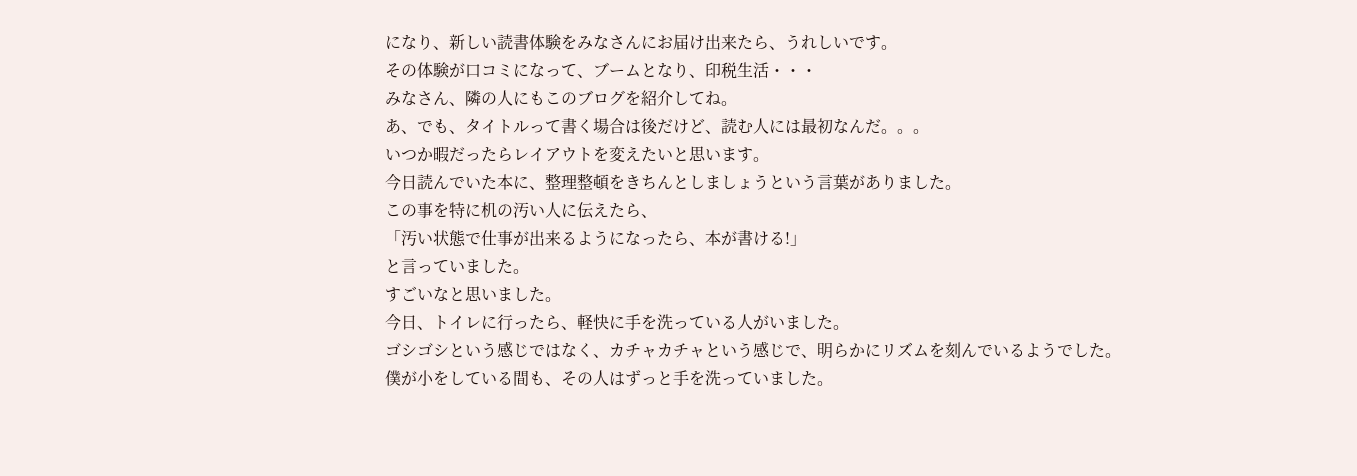になり、新しい読書体験をみなさんにお届け出来たら、うれしいです。
その体験が口コミになって、ブームとなり、印税生活・・・
みなさん、隣の人にもこのブログを紹介してね。
あ、でも、タイトルって書く場合は後だけど、読む人には最初なんだ。。。
いつか暇だったらレイアウトを変えたいと思います。
今日読んでいた本に、整理整頓をきちんとしましょうという言葉がありました。
この事を特に机の汚い人に伝えたら、
「汚い状態で仕事が出来るようになったら、本が書ける!」
と言っていました。
すごいなと思いました。
今日、トイレに行ったら、軽快に手を洗っている人がいました。
ゴシゴシという感じではなく、カチャカチャという感じで、明らかにリズムを刻んでいるようでした。
僕が小をしている間も、その人はずっと手を洗っていました。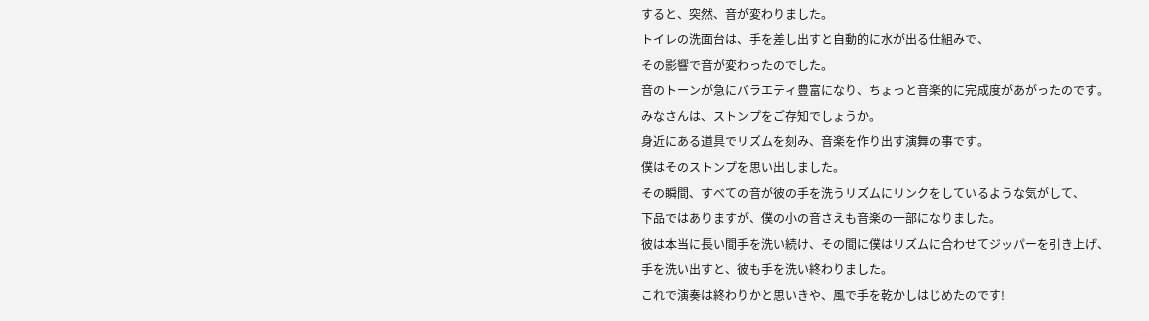すると、突然、音が変わりました。
トイレの洗面台は、手を差し出すと自動的に水が出る仕組みで、
その影響で音が変わったのでした。
音のトーンが急にバラエティ豊富になり、ちょっと音楽的に完成度があがったのです。
みなさんは、ストンプをご存知でしょうか。
身近にある道具でリズムを刻み、音楽を作り出す演舞の事です。
僕はそのストンプを思い出しました。
その瞬間、すべての音が彼の手を洗うリズムにリンクをしているような気がして、
下品ではありますが、僕の小の音さえも音楽の一部になりました。
彼は本当に長い間手を洗い続け、その間に僕はリズムに合わせてジッパーを引き上げ、
手を洗い出すと、彼も手を洗い終わりました。
これで演奏は終わりかと思いきや、風で手を乾かしはじめたのです!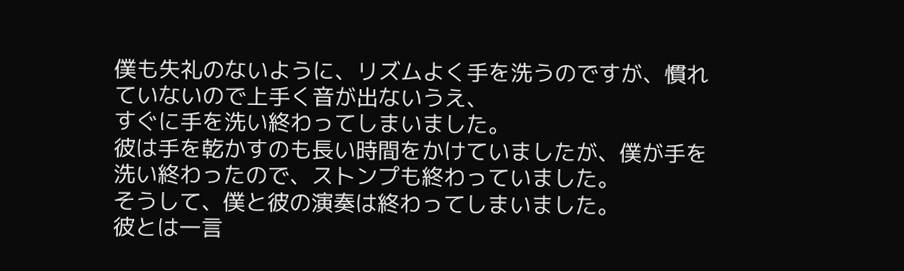僕も失礼のないように、リズムよく手を洗うのですが、慣れていないので上手く音が出ないうえ、
すぐに手を洗い終わってしまいました。
彼は手を乾かすのも長い時間をかけていましたが、僕が手を洗い終わったので、ストンプも終わっていました。
そうして、僕と彼の演奏は終わってしまいました。
彼とは一言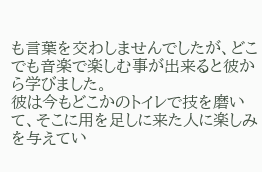も言葉を交わしませんでしたが、どこでも音楽で楽しむ事が出来ると彼から学びました。
彼は今もどこかのトイレで技を磨いて、そこに用を足しに来た人に楽しみを与えてい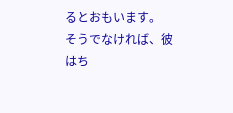るとおもいます。
そうでなければ、彼はち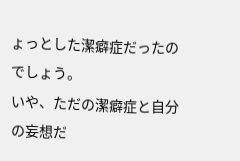ょっとした潔癖症だったのでしょう。
いや、ただの潔癖症と自分の妄想だ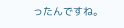ったんですね。